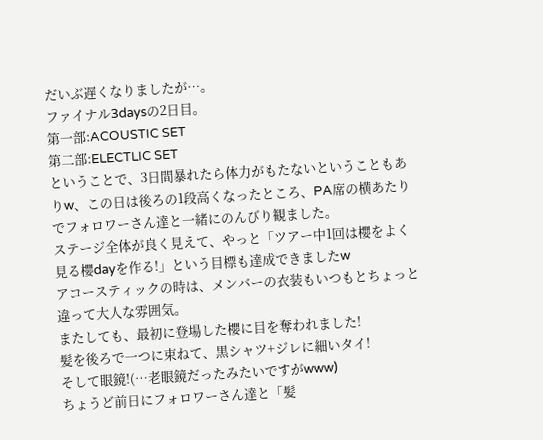だいぶ遅くなりましたが…。
ファイナル3daysの2日目。
第一部:ACOUSTIC SET
第二部:ELECTLIC SET
ということで、3日間暴れたら体力がもたないということもありw、この日は後ろの1段高くなったところ、PA席の横あたりでフォロワーさん達と一緒にのんびり観ました。
ステージ全体が良く見えて、やっと「ツアー中1回は櫻をよく見る櫻dayを作る!」という目標も達成できましたw
アコースティックの時は、メンバーの衣装もいつもとちょっと違って大人な雰囲気。
またしても、最初に登場した櫻に目を奪われました!
髪を後ろで一つに束ねて、黒シャツ+ジレに細いタイ!
そして眼鏡!(…老眼鏡だったみたいですがwww)
ちょうど前日にフォロワーさん達と「髪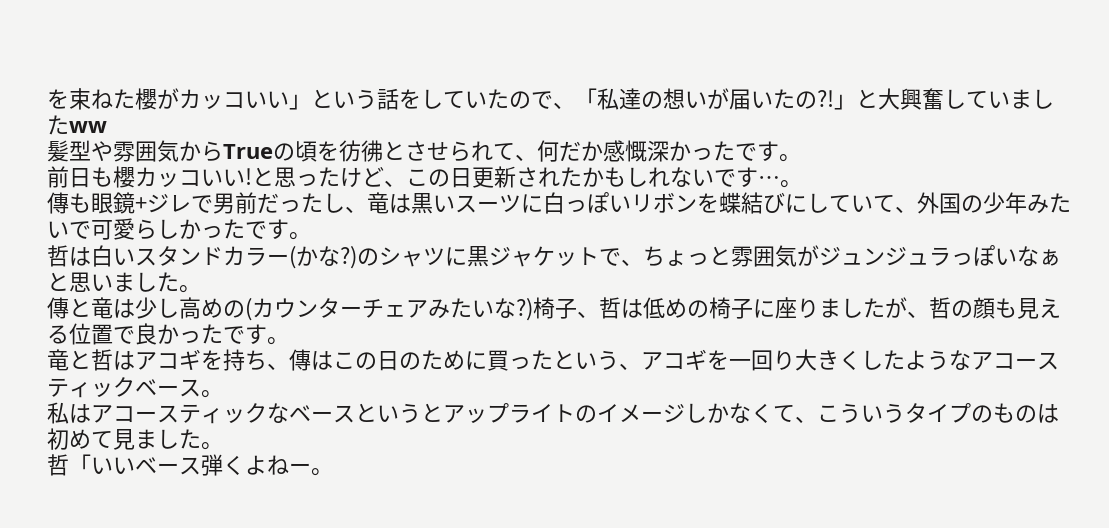を束ねた櫻がカッコいい」という話をしていたので、「私達の想いが届いたの?!」と大興奮していましたww
髪型や雰囲気からTrueの頃を彷彿とさせられて、何だか感慨深かったです。
前日も櫻カッコいい!と思ったけど、この日更新されたかもしれないです…。
傳も眼鏡+ジレで男前だったし、竜は黒いスーツに白っぽいリボンを蝶結びにしていて、外国の少年みたいで可愛らしかったです。
哲は白いスタンドカラー(かな?)のシャツに黒ジャケットで、ちょっと雰囲気がジュンジュラっぽいなぁと思いました。
傳と竜は少し高めの(カウンターチェアみたいな?)椅子、哲は低めの椅子に座りましたが、哲の顔も見える位置で良かったです。
竜と哲はアコギを持ち、傳はこの日のために買ったという、アコギを一回り大きくしたようなアコースティックベース。
私はアコースティックなベースというとアップライトのイメージしかなくて、こういうタイプのものは初めて見ました。
哲「いいベース弾くよねー。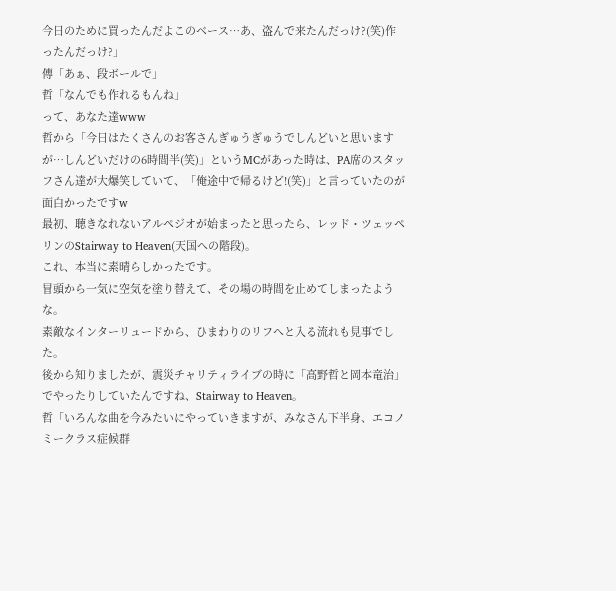今日のために買ったんだよこのベース…あ、盗んで来たんだっけ?(笑)作ったんだっけ?」
傳「あぁ、段ボールで」
哲「なんでも作れるもんね」
って、あなた達www
哲から「今日はたくさんのお客さんぎゅうぎゅうでしんどいと思いますが…しんどいだけの6時間半(笑)」というMCがあった時は、PA席のスタッフさん達が大爆笑していて、「俺途中で帰るけど!(笑)」と言っていたのが面白かったですw
最初、聴きなれないアルペジオが始まったと思ったら、レッド・ツェッペリンのStairway to Heaven(天国への階段)。
これ、本当に素晴らしかったです。
冒頭から一気に空気を塗り替えて、その場の時間を止めてしまったような。
素敵なインターリュードから、ひまわりのリフへと入る流れも見事でした。
後から知りましたが、震災チャリティライブの時に「高野哲と岡本竜治」でやったりしていたんですね、Stairway to Heaven。
哲「いろんな曲を今みたいにやっていきますが、みなさん下半身、エコノミークラス症候群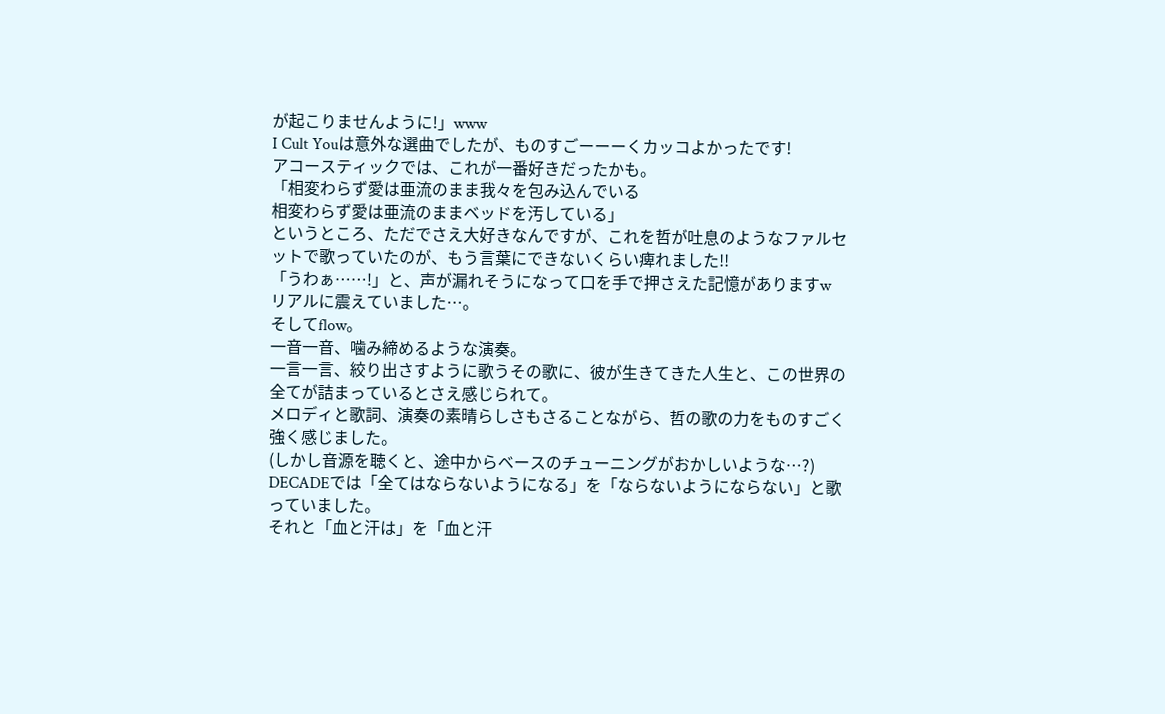が起こりませんように!」www
I Cult Youは意外な選曲でしたが、ものすごーーーくカッコよかったです!
アコースティックでは、これが一番好きだったかも。
「相変わらず愛は亜流のまま我々を包み込んでいる
相変わらず愛は亜流のままベッドを汚している」
というところ、ただでさえ大好きなんですが、これを哲が吐息のようなファルセットで歌っていたのが、もう言葉にできないくらい痺れました!!
「うわぁ……!」と、声が漏れそうになって口を手で押さえた記憶がありますw
リアルに震えていました…。
そしてflow。
一音一音、噛み締めるような演奏。
一言一言、絞り出さすように歌うその歌に、彼が生きてきた人生と、この世界の全てが詰まっているとさえ感じられて。
メロディと歌詞、演奏の素晴らしさもさることながら、哲の歌の力をものすごく強く感じました。
(しかし音源を聴くと、途中からベースのチューニングがおかしいような…?)
DECADEでは「全てはならないようになる」を「ならないようにならない」と歌っていました。
それと「血と汗は」を「血と汗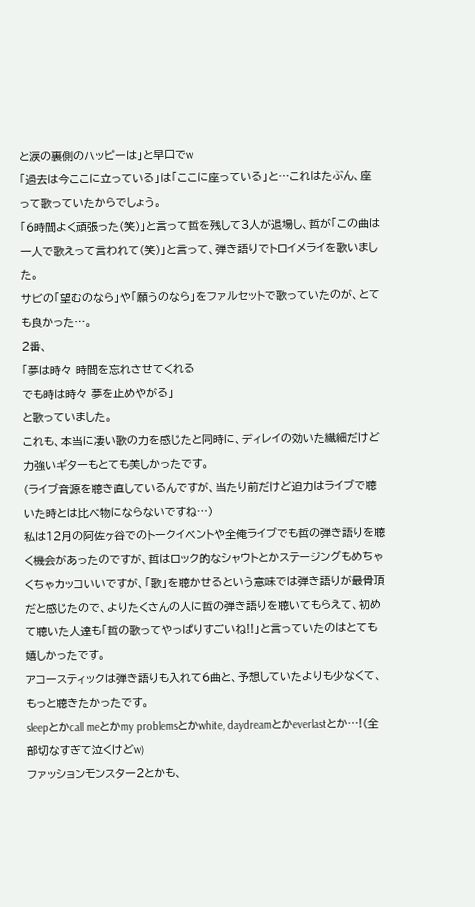と涙の裏側のハッピーは」と早口でw
「過去は今ここに立っている」は「ここに座っている」と…これはたぶん、座って歌っていたからでしょう。
「6時間よく頑張った(笑)」と言って哲を残して3人が退場し、哲が「この曲は一人で歌えって言われて(笑)」と言って、弾き語りでトロイメライを歌いました。
サビの「望むのなら」や「願うのなら」をファルセットで歌っていたのが、とても良かった…。
2番、
「夢は時々 時間を忘れさせてくれる
でも時は時々 夢を止めやがる」
と歌っていました。
これも、本当に凄い歌の力を感じたと同時に、ディレイの効いた繊細だけど力強いギターもとても美しかったです。
(ライブ音源を聴き直しているんですが、当たり前だけど迫力はライブで聴いた時とは比べ物にならないですね…)
私は12月の阿佐ヶ谷でのトークイベントや全俺ライブでも哲の弾き語りを聴く機会があったのですが、哲はロック的なシャウトとかステージングもめちゃくちゃカッコいいですが、「歌」を聴かせるという意味では弾き語りが最骨頂だと感じたので、よりたくさんの人に哲の弾き語りを聴いてもらえて、初めて聴いた人達も「哲の歌ってやっぱりすごいね!!」と言っていたのはとても嬉しかったです。
アコースティックは弾き語りも入れて6曲と、予想していたよりも少なくて、もっと聴きたかったです。
sleepとかcall meとかmy problemsとかwhite, daydreamとかeverlastとか…!(全部切なすぎて泣くけどw)
ファッションモンスター2とかも、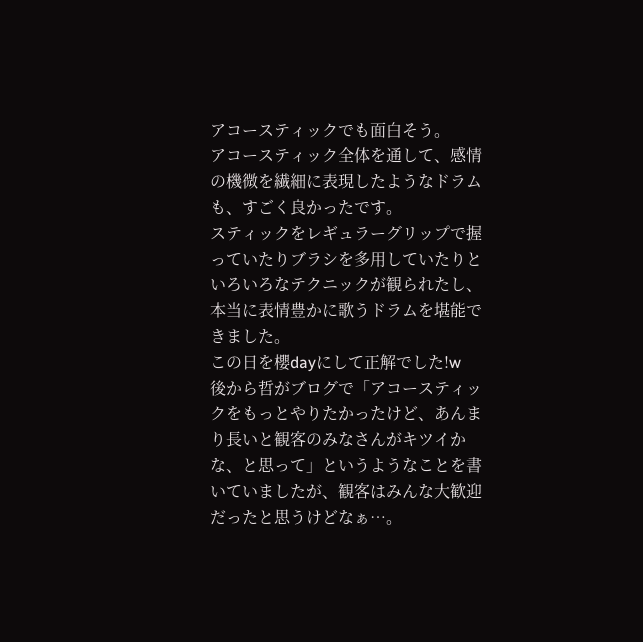アコースティックでも面白そう。
アコースティック全体を通して、感情の機微を繊細に表現したようなドラムも、すごく良かったです。
スティックをレギュラーグリップで握っていたりブラシを多用していたりといろいろなテクニックが観られたし、本当に表情豊かに歌うドラムを堪能できました。
この日を櫻dayにして正解でした!w
後から哲がブログで「アコースティックをもっとやりたかったけど、あんまり長いと観客のみなさんがキツイかな、と思って」というようなことを書いていましたが、観客はみんな大歓迎だったと思うけどなぁ…。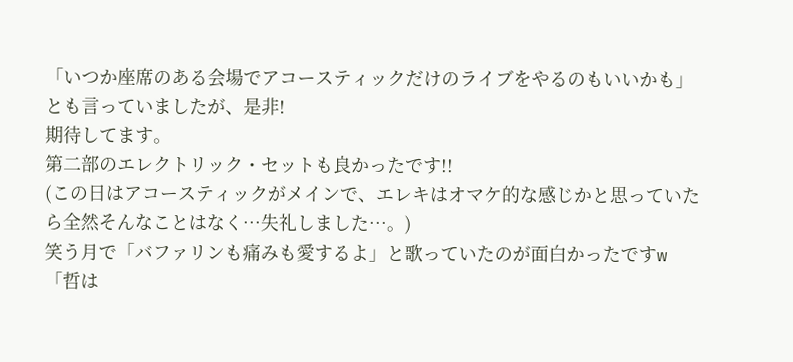「いつか座席のある会場でアコースティックだけのライブをやるのもいいかも」とも言っていましたが、是非!
期待してます。
第二部のエレクトリック・セットも良かったです!!
(この日はアコースティックがメインで、エレキはオマケ的な感じかと思っていたら全然そんなことはなく…失礼しました…。)
笑う月で「バファリンも痛みも愛するよ」と歌っていたのが面白かったですw
「哲は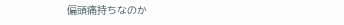偏頭痛持ちなのか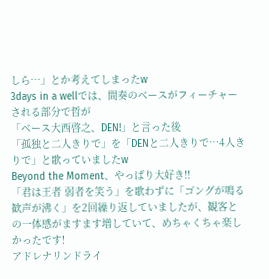しら…」とか考えてしまったw
3days in a wellでは、間奏のベースがフィーチャーされる部分で哲が
「ベース大西啓之、DEN!」と言った後
「孤独と二人きりで」を「DENと二人きりで…4人きりで」と歌っていましたw
Beyond the Moment、やっぱり大好き!!
「君は王者 弱者を笑う」を歌わずに「ゴングが鳴る歓声が沸く」を2回繰り返していましたが、観客との一体感がますます増していて、めちゃくちゃ楽しかったです!
アドレナリンドライ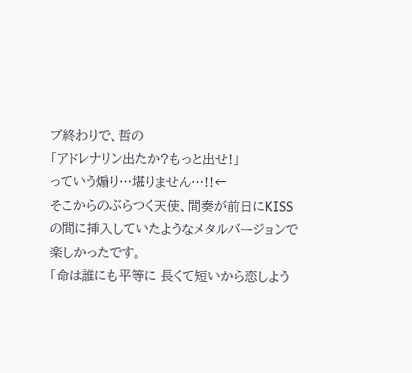ブ終わりで、哲の
「アドレナリン出たか?もっと出せ!」
っていう煽り…堪りません…!!←
そこからのぶらつく天使、間奏が前日にKISSの間に挿入していたようなメタルバージョンで楽しかったです。
「命は誰にも平等に 長くて短いから恋しよう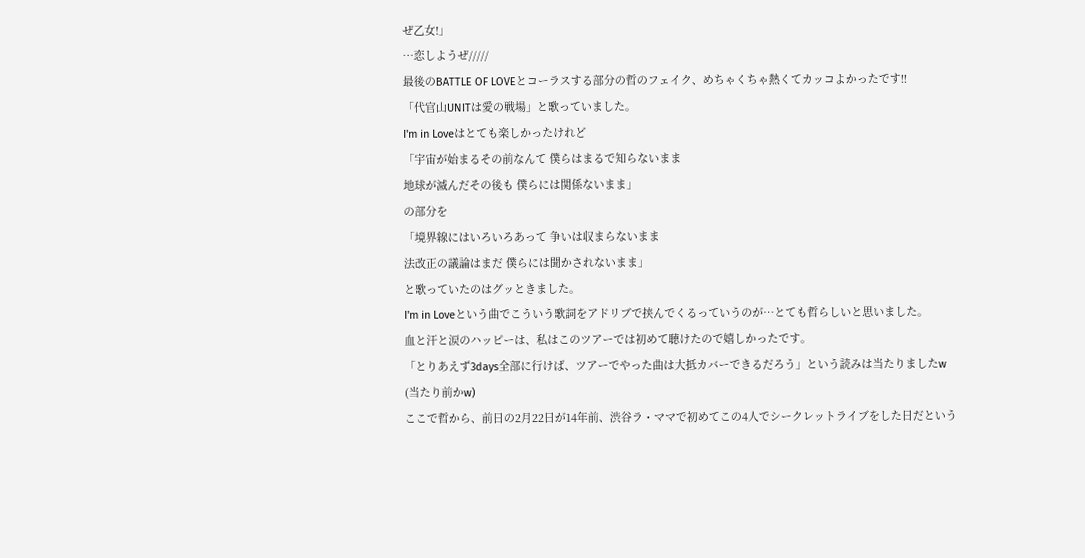ぜ乙女!」
…恋しようぜ/////
最後のBATTLE OF LOVEとコーラスする部分の哲のフェイク、めちゃくちゃ熱くてカッコよかったです!!
「代官山UNITは愛の戦場」と歌っていました。
I'm in Loveはとても楽しかったけれど
「宇宙が始まるその前なんて 僕らはまるで知らないまま
地球が滅んだその後も 僕らには関係ないまま」
の部分を
「境界線にはいろいろあって 争いは収まらないまま
法改正の議論はまだ 僕らには聞かされないまま」
と歌っていたのはグッときました。
I'm in Loveという曲でこういう歌詞をアドリブで挟んでくるっていうのが…とても哲らしいと思いました。
血と汗と涙のハッピーは、私はこのツアーでは初めて聴けたので嬉しかったです。
「とりあえず3days全部に行けば、ツアーでやった曲は大抵カバーできるだろう」という読みは当たりましたw
(当たり前かw)
ここで哲から、前日の2月22日が14年前、渋谷ラ・ママで初めてこの4人でシークレットライブをした日だという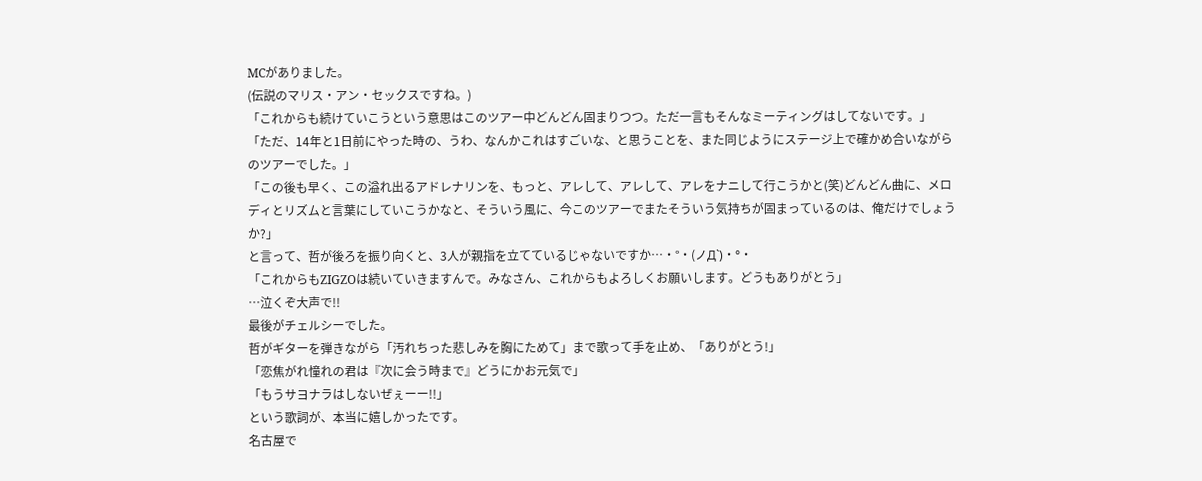MCがありました。
(伝説のマリス・アン・セックスですね。)
「これからも続けていこうという意思はこのツアー中どんどん固まりつつ。ただ一言もそんなミーティングはしてないです。」
「ただ、14年と1日前にやった時の、うわ、なんかこれはすごいな、と思うことを、また同じようにステージ上で確かめ合いながらのツアーでした。」
「この後も早く、この溢れ出るアドレナリンを、もっと、アレして、アレして、アレをナニして行こうかと(笑)どんどん曲に、メロディとリズムと言葉にしていこうかなと、そういう風に、今このツアーでまたそういう気持ちが固まっているのは、俺だけでしょうか?」
と言って、哲が後ろを振り向くと、3人が親指を立てているじゃないですか…・°・(ノД`)・°・
「これからもZIGZOは続いていきますんで。みなさん、これからもよろしくお願いします。どうもありがとう」
…泣くぞ大声で!!
最後がチェルシーでした。
哲がギターを弾きながら「汚れちった悲しみを胸にためて」まで歌って手を止め、「ありがとう!」
「恋焦がれ憧れの君は『次に会う時まで』どうにかお元気で」
「もうサヨナラはしないぜぇーー!!」
という歌詞が、本当に嬉しかったです。
名古屋で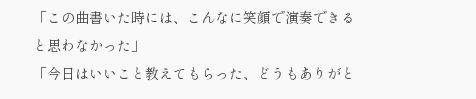「この曲書いた時には、こんなに笑顔で演奏できると思わなかった」
「今日はいいこと教えてもらった、どうもありがと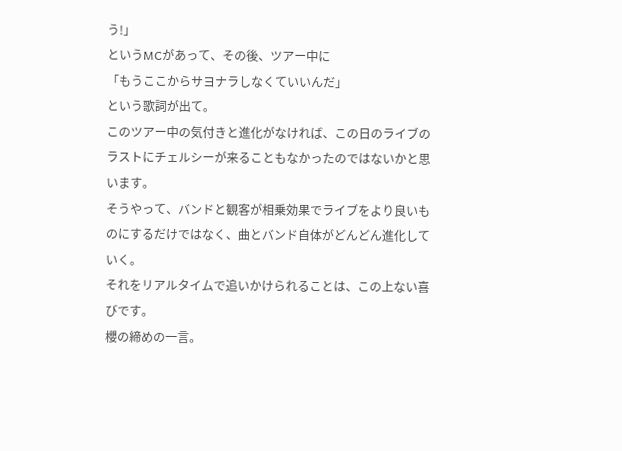う!」
というMCがあって、その後、ツアー中に
「もうここからサヨナラしなくていいんだ」
という歌詞が出て。
このツアー中の気付きと進化がなければ、この日のライブのラストにチェルシーが来ることもなかったのではないかと思います。
そうやって、バンドと観客が相乗効果でライブをより良いものにするだけではなく、曲とバンド自体がどんどん進化していく。
それをリアルタイムで追いかけられることは、この上ない喜びです。
櫻の締めの一言。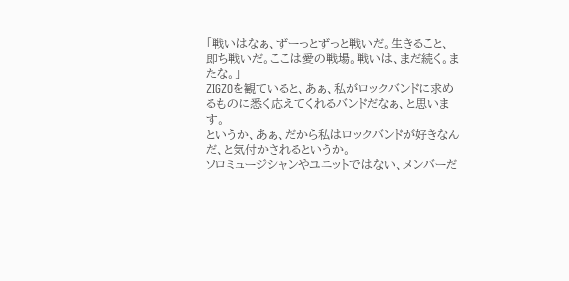「戦いはなぁ、ずーっとずっと戦いだ。生きること、即ち戦いだ。ここは愛の戦場。戦いは、まだ続く。またな。」
ZIGZOを観ていると、あぁ、私がロックバンドに求めるものに悉く応えてくれるバンドだなぁ、と思います。
というか、あぁ、だから私はロックバンドが好きなんだ、と気付かされるというか。
ソロミュージシャンやユニットではない、メンバーだ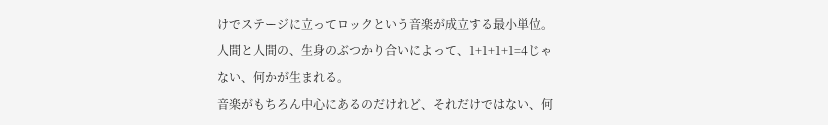けでステージに立ってロックという音楽が成立する最小単位。
人間と人間の、生身のぶつかり合いによって、1+1+1+1=4じゃない、何かが生まれる。
音楽がもちろん中心にあるのだけれど、それだけではない、何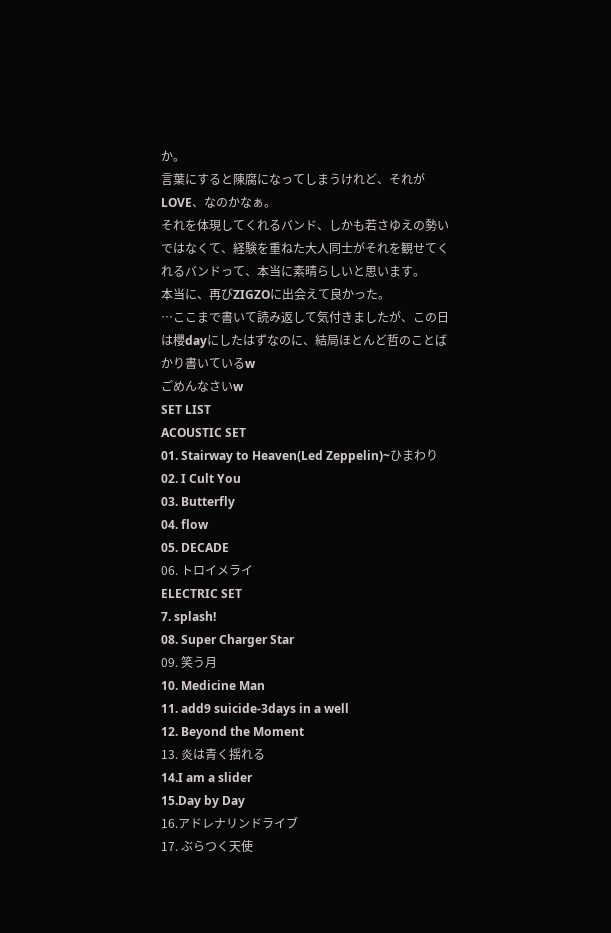か。
言葉にすると陳腐になってしまうけれど、それがLOVE、なのかなぁ。
それを体現してくれるバンド、しかも若さゆえの勢いではなくて、経験を重ねた大人同士がそれを観せてくれるバンドって、本当に素晴らしいと思います。
本当に、再びZIGZOに出会えて良かった。
…ここまで書いて読み返して気付きましたが、この日は櫻dayにしたはずなのに、結局ほとんど哲のことばかり書いているw
ごめんなさいw
SET LIST
ACOUSTIC SET
01. Stairway to Heaven(Led Zeppelin)~ひまわり
02. I Cult You
03. Butterfly
04. flow
05. DECADE
06. トロイメライ
ELECTRIC SET
7. splash!
08. Super Charger Star
09. 笑う月
10. Medicine Man
11. add9 suicide-3days in a well
12. Beyond the Moment
13. 炎は青く揺れる
14.I am a slider
15.Day by Day
16.アドレナリンドライブ
17. ぶらつく天使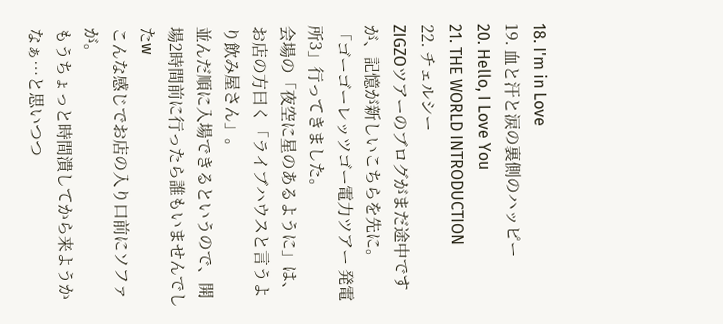18. I'm in Love
19. 血と汗と涙の裏側のハッピー
20. Hello, I Love You
21. THE WORLD INTRODUCTION
22. チェルシー
ZIGZOツアーのブログがまだ途中ですが、記憶が新しいこちらを先に。
「ゴーゴーレッツゴー電力ツアー 発電所3」行ってきました。
会場の「夜空に星のあるように」は、お店の方曰く「ライブハウスと言うより飲み屋さん」。
並んだ順に入場できるというので、開場2時間前に行ったら誰もいませんでしたw
こんな感じでお店の入り口前にソファが。
もうちょっと時間潰してから来ようかなぁ…と思いつつ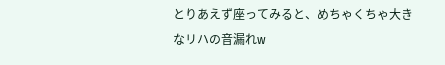とりあえず座ってみると、めちゃくちゃ大きなリハの音漏れw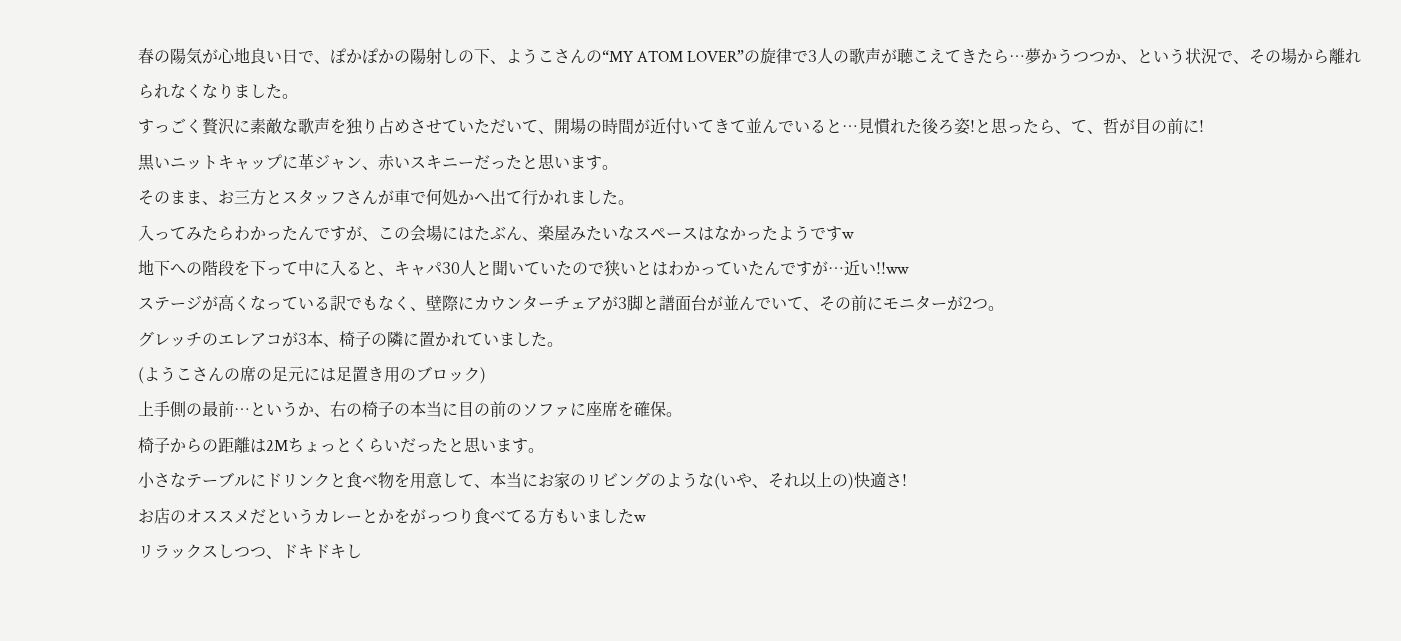春の陽気が心地良い日で、ぽかぽかの陽射しの下、ようこさんの“MY ATOM LOVER”の旋律で3人の歌声が聴こえてきたら…夢かうつつか、という状況で、その場から離れられなくなりました。
すっごく贅沢に素敵な歌声を独り占めさせていただいて、開場の時間が近付いてきて並んでいると…見慣れた後ろ姿!と思ったら、て、哲が目の前に!
黒いニットキャップに革ジャン、赤いスキニーだったと思います。
そのまま、お三方とスタッフさんが車で何処かへ出て行かれました。
入ってみたらわかったんですが、この会場にはたぶん、楽屋みたいなスペースはなかったようですw
地下への階段を下って中に入ると、キャパ30人と聞いていたので狭いとはわかっていたんですが…近い!!ww
ステージが高くなっている訳でもなく、壁際にカウンターチェアが3脚と譜面台が並んでいて、その前にモニターが2つ。
グレッチのエレアコが3本、椅子の隣に置かれていました。
(ようこさんの席の足元には足置き用のブロック)
上手側の最前…というか、右の椅子の本当に目の前のソファに座席を確保。
椅子からの距離は2Mちょっとくらいだったと思います。
小さなテーブルにドリンクと食べ物を用意して、本当にお家のリビングのような(いや、それ以上の)快適さ!
お店のオススメだというカレーとかをがっつり食べてる方もいましたw
リラックスしつつ、ドキドキし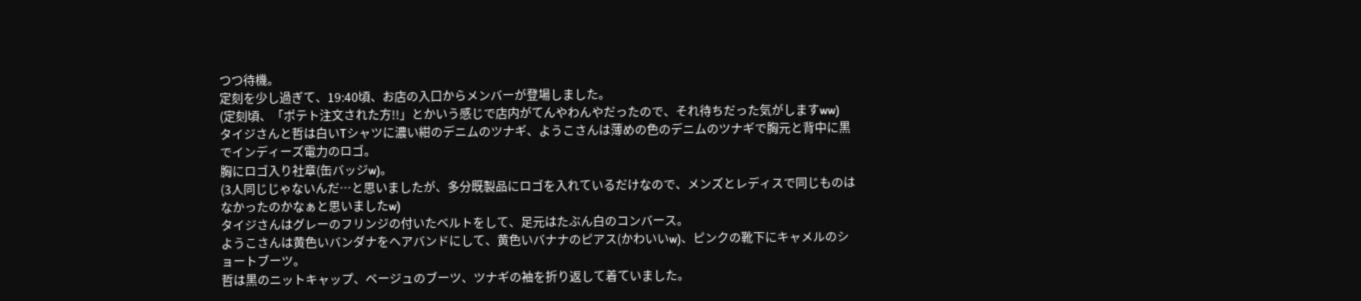つつ待機。
定刻を少し過ぎて、19:40頃、お店の入口からメンバーが登場しました。
(定刻頃、「ポテト注文された方!!」とかいう感じで店内がてんやわんやだったので、それ待ちだった気がしますww)
タイジさんと哲は白いTシャツに濃い紺のデニムのツナギ、ようこさんは薄めの色のデニムのツナギで胸元と背中に黒でインディーズ電力のロゴ。
胸にロゴ入り社章(缶バッジw)。
(3人同じじゃないんだ…と思いましたが、多分既製品にロゴを入れているだけなので、メンズとレディスで同じものはなかったのかなぁと思いましたw)
タイジさんはグレーのフリンジの付いたベルトをして、足元はたぶん白のコンバース。
ようこさんは黄色いバンダナをヘアバンドにして、黄色いバナナのピアス(かわいいw)、ピンクの靴下にキャメルのショートブーツ。
哲は黒のニットキャップ、ベージュのブーツ、ツナギの袖を折り返して着ていました。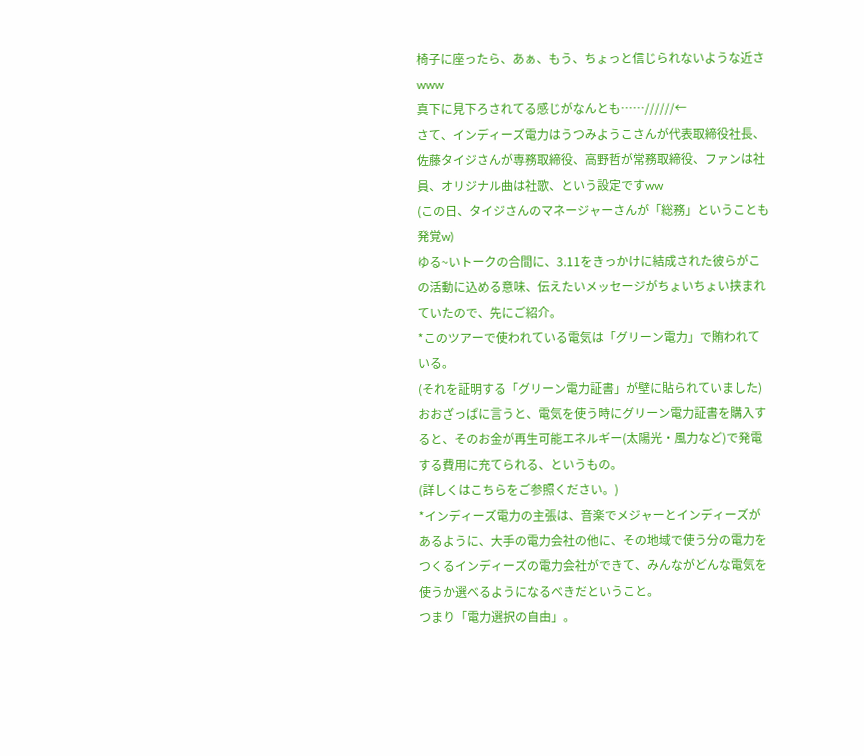椅子に座ったら、あぁ、もう、ちょっと信じられないような近さwww
真下に見下ろされてる感じがなんとも……//////←
さて、インディーズ電力はうつみようこさんが代表取締役社長、佐藤タイジさんが専務取締役、高野哲が常務取締役、ファンは社員、オリジナル曲は社歌、という設定ですww
(この日、タイジさんのマネージャーさんが「総務」ということも発覚w)
ゆる~いトークの合間に、3.11をきっかけに結成された彼らがこの活動に込める意味、伝えたいメッセージがちょいちょい挟まれていたので、先にご紹介。
*このツアーで使われている電気は「グリーン電力」で賄われている。
(それを証明する「グリーン電力証書」が壁に貼られていました)
おおざっぱに言うと、電気を使う時にグリーン電力証書を購入すると、そのお金が再生可能エネルギー(太陽光・風力など)で発電する費用に充てられる、というもの。
(詳しくはこちらをご参照ください。)
*インディーズ電力の主張は、音楽でメジャーとインディーズがあるように、大手の電力会社の他に、その地域で使う分の電力をつくるインディーズの電力会社ができて、みんながどんな電気を使うか選べるようになるべきだということ。
つまり「電力選択の自由」。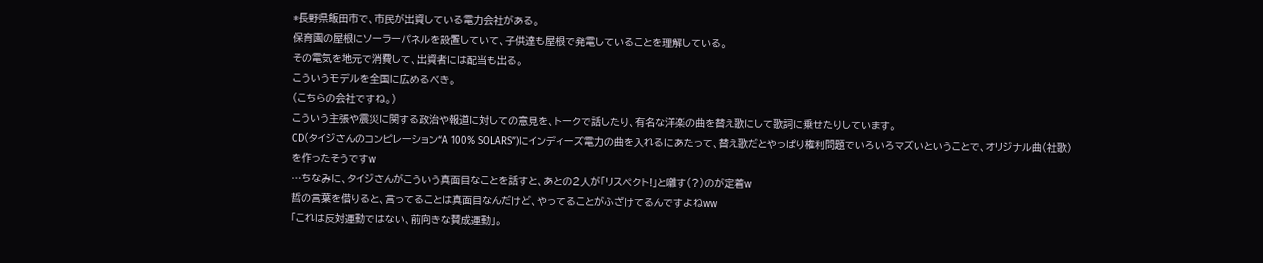*長野県飯田市で、市民が出資している電力会社がある。
保育園の屋根にソーラーパネルを設置していて、子供達も屋根で発電していることを理解している。
その電気を地元で消費して、出資者には配当も出る。
こういうモデルを全国に広めるべき。
(こちらの会社ですね。)
こういう主張や震災に関する政治や報道に対しての意見を、トークで話したり、有名な洋楽の曲を替え歌にして歌詞に乗せたりしています。
CD(タイジさんのコンピレーション“A 100% SOLARS”)にインディーズ電力の曲を入れるにあたって、替え歌だとやっぱり権利問題でいろいろマズいということで、オリジナル曲(社歌)を作ったそうですw
…ちなみに、タイジさんがこういう真面目なことを話すと、あとの2人が「リスペクト!」と囃す(?)のが定着w
哲の言葉を借りると、言ってることは真面目なんだけど、やってることがふざけてるんですよねww
「これは反対運動ではない、前向きな賛成運動」。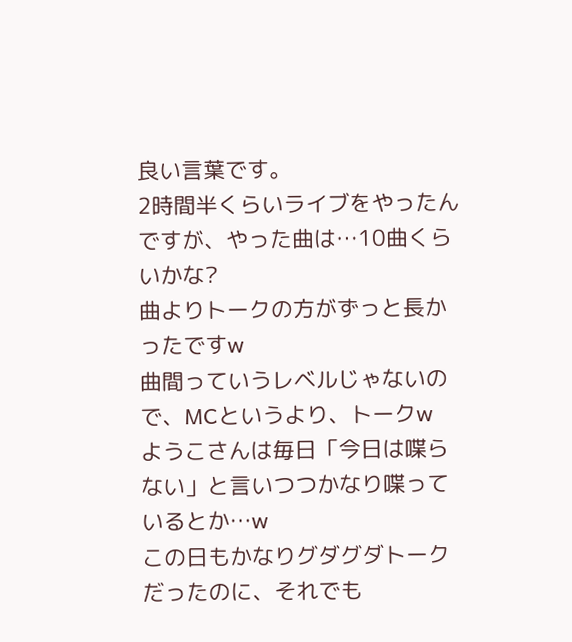良い言葉です。
2時間半くらいライブをやったんですが、やった曲は…10曲くらいかな?
曲よりトークの方がずっと長かったですw
曲間っていうレベルじゃないので、MCというより、トークw
ようこさんは毎日「今日は喋らない」と言いつつかなり喋っているとか…w
この日もかなりグダグダトークだったのに、それでも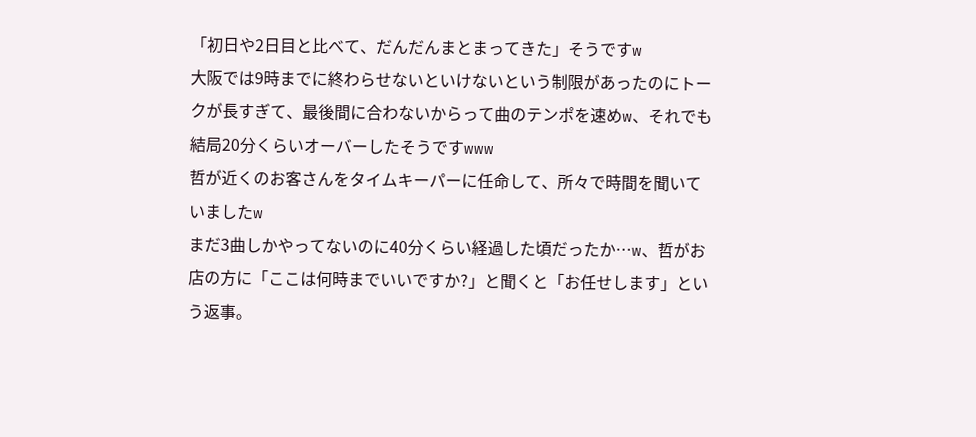「初日や2日目と比べて、だんだんまとまってきた」そうですw
大阪では9時までに終わらせないといけないという制限があったのにトークが長すぎて、最後間に合わないからって曲のテンポを速めw、それでも結局20分くらいオーバーしたそうですwww
哲が近くのお客さんをタイムキーパーに任命して、所々で時間を聞いていましたw
まだ3曲しかやってないのに40分くらい経過した頃だったか…w、哲がお店の方に「ここは何時までいいですか?」と聞くと「お任せします」という返事。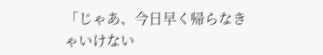「じゃあ、今日早く帰らなきゃいけない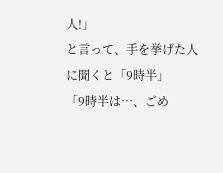人!」
と言って、手を挙げた人に聞くと「9時半」
「9時半は…、ごめ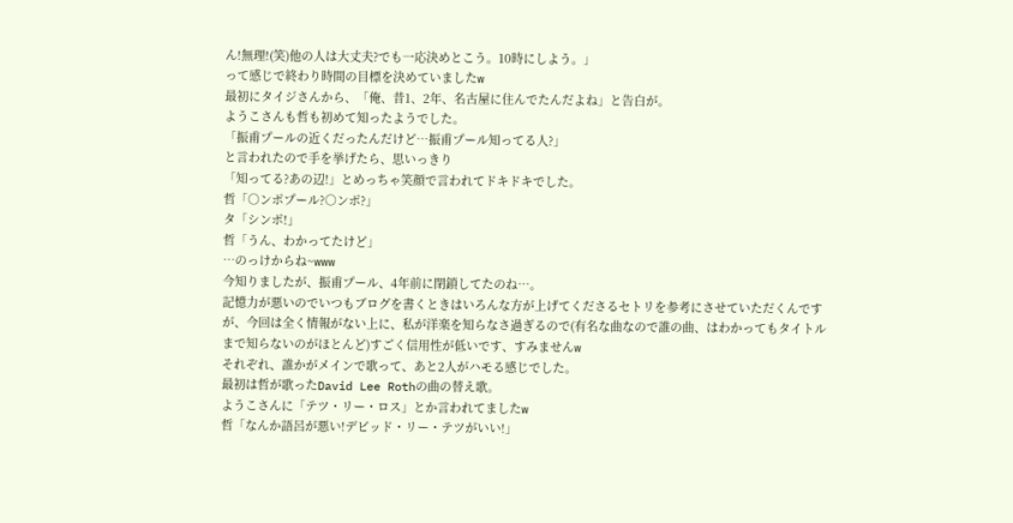ん!無理!(笑)他の人は大丈夫?でも一応決めとこう。10時にしよう。」
って感じで終わり時間の目標を決めていましたw
最初にタイジさんから、「俺、昔1、2年、名古屋に住んでたんだよね」と告白が。
ようこさんも哲も初めて知ったようでした。
「振甫プールの近くだったんだけど…振甫プール知ってる人?」
と言われたので手を挙げたら、思いっきり
「知ってる?あの辺!」とめっちゃ笑顔で言われてドキドキでした。
哲「○ンポプール?○ンポ?」
タ「シンポ!」
哲「うん、わかってたけど」
…のっけからね~www
今知りましたが、振甫プール、4年前に閉鎖してたのね…。
記憶力が悪いのでいつもブログを書くときはいろんな方が上げてくださるセトリを参考にさせていただくんですが、今回は全く情報がない上に、私が洋楽を知らなさ過ぎるので(有名な曲なので誰の曲、はわかってもタイトルまで知らないのがほとんど)すごく信用性が低いです、すみませんw
それぞれ、誰かがメインで歌って、あと2人がハモる感じでした。
最初は哲が歌ったDavid Lee Rothの曲の替え歌。
ようこさんに「テツ・リー・ロス」とか言われてましたw
哲「なんか語呂が悪い!デビッド・リー・テツがいい!」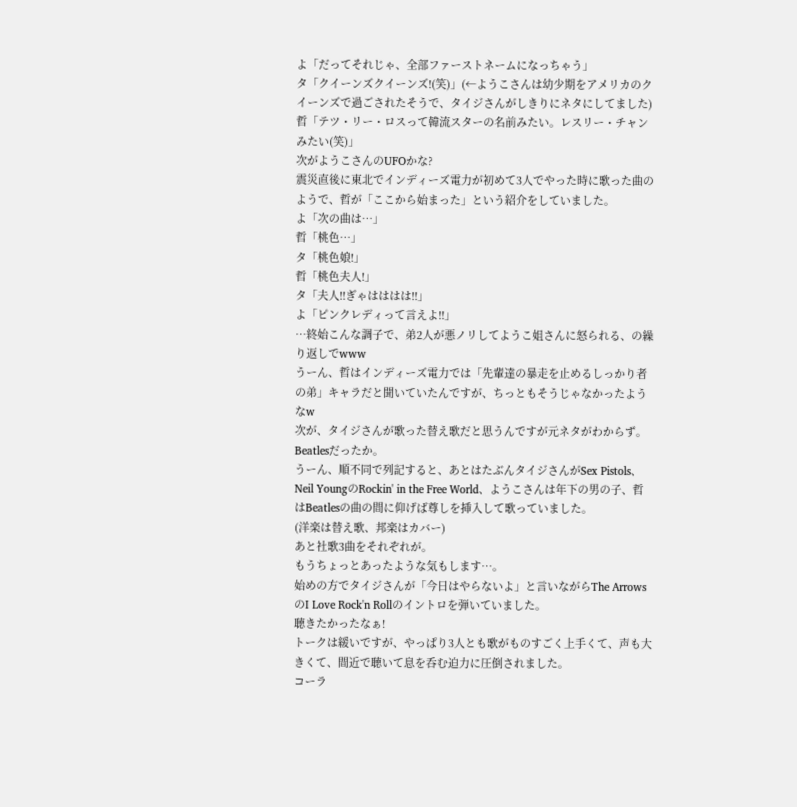よ「だってそれじゃ、全部ファーストネームになっちゃう」
タ「クイーンズクイーンズ!(笑)」(←ようこさんは幼少期をアメリカのクイーンズで過ごされたそうで、タイジさんがしきりにネタにしてました)
哲「テツ・リー・ロスって韓流スターの名前みたい。レスリー・チャンみたい(笑)」
次がようこさんのUFOかな?
震災直後に東北でインディーズ電力が初めて3人でやった時に歌った曲のようで、哲が「ここから始まった」という紹介をしていました。
よ「次の曲は…」
哲「桃色…」
タ「桃色娘!」
哲「桃色夫人!」
タ「夫人!!ぎゃはははは!!」
よ「ピンクレディって言えよ!!」
…終始こんな調子で、弟2人が悪ノリしてようこ姐さんに怒られる、の繰り返しでwww
うーん、哲はインディーズ電力では「先輩達の暴走を止めるしっかり者の弟」キャラだと聞いていたんですが、ちっともそうじゃなかったようなw
次が、タイジさんが歌った替え歌だと思うんですが元ネタがわからず。
Beatlesだったか。
うーん、順不同で列記すると、あとはたぶんタイジさんがSex Pistols、Neil YoungのRockin' in the Free World、ようこさんは年下の男の子、哲はBeatlesの曲の間に仰げば尊しを挿入して歌っていました。
(洋楽は替え歌、邦楽はカバー)
あと社歌3曲をそれぞれが。
もうちょっとあったような気もします…。
始めの方でタイジさんが「今日はやらないよ」と言いながらThe ArrowsのI Love Rock'n Rollのイントロを弾いていました。
聴きたかったなぁ!
トークは緩いですが、やっぱり3人とも歌がものすごく上手くて、声も大きくて、間近で聴いて息を呑む迫力に圧倒されました。
コーラ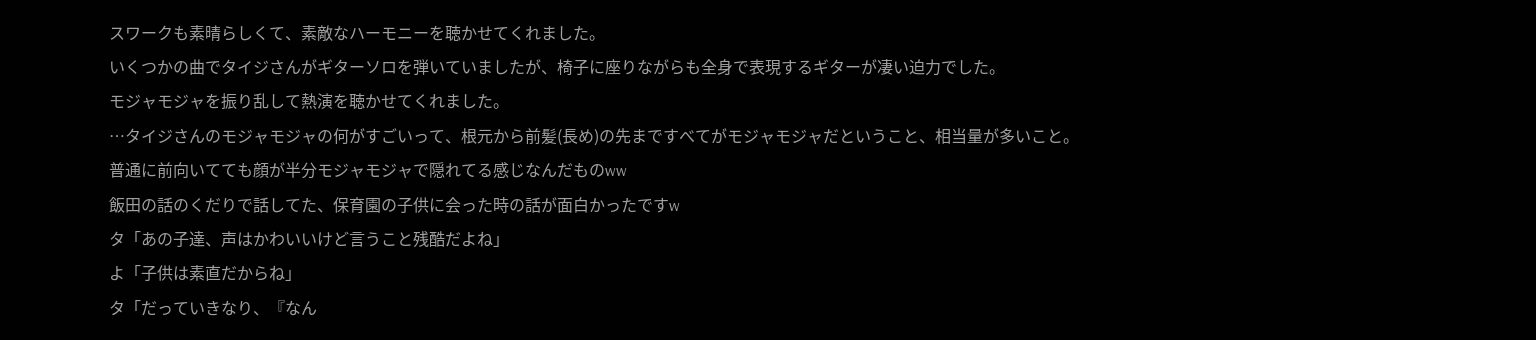スワークも素晴らしくて、素敵なハーモニーを聴かせてくれました。
いくつかの曲でタイジさんがギターソロを弾いていましたが、椅子に座りながらも全身で表現するギターが凄い迫力でした。
モジャモジャを振り乱して熱演を聴かせてくれました。
…タイジさんのモジャモジャの何がすごいって、根元から前髪(長め)の先まですべてがモジャモジャだということ、相当量が多いこと。
普通に前向いてても顔が半分モジャモジャで隠れてる感じなんだものww
飯田の話のくだりで話してた、保育園の子供に会った時の話が面白かったですw
タ「あの子達、声はかわいいけど言うこと残酷だよね」
よ「子供は素直だからね」
タ「だっていきなり、『なん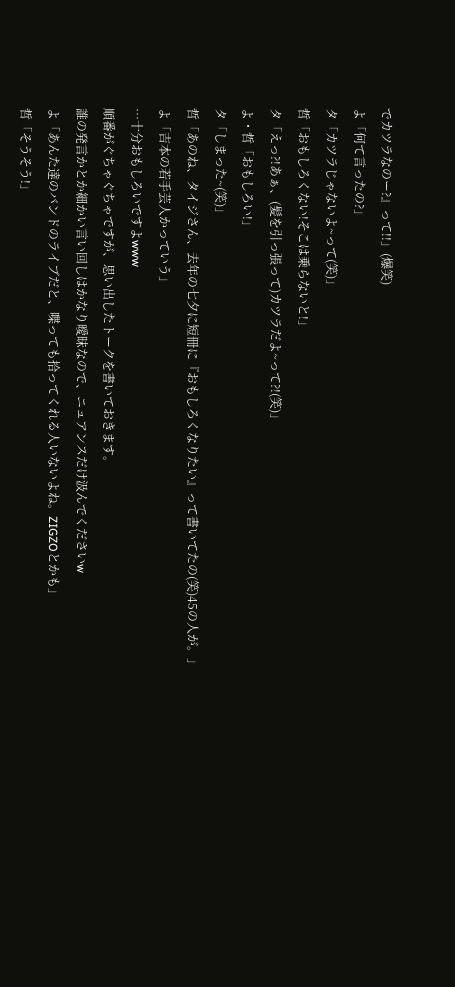でカツラなのー?』って!!」(爆笑)
よ「何て言ったの?」
タ「カツラじゃないよ~って(笑)」
哲「おもしろくない!そこは乗らないと!」
タ「えっ?!あぁ、(髪を引っ張って)カツラだよ~って?!(笑)」
よ・哲「おもしろい!」
タ「しまった~(笑)」
哲「あのね、タイジさん、去年の七夕に短冊に『おもしろくなりたい』って書いてたの(笑)45の人が。」
よ「吉本の若手芸人かっていう」
…十分おもしろいですよwww
順番がぐちゃぐちゃですが、思い出したトークを書いておきます。
誰の発言かとか細かい言い回しはかなり曖昧なので、ニュアンスだけ汲んでくださいw
よ「あんた達のバンドのライブだと、喋っても拾ってくれる人いないよね。ZIGZOとかも」
哲「そうそう!」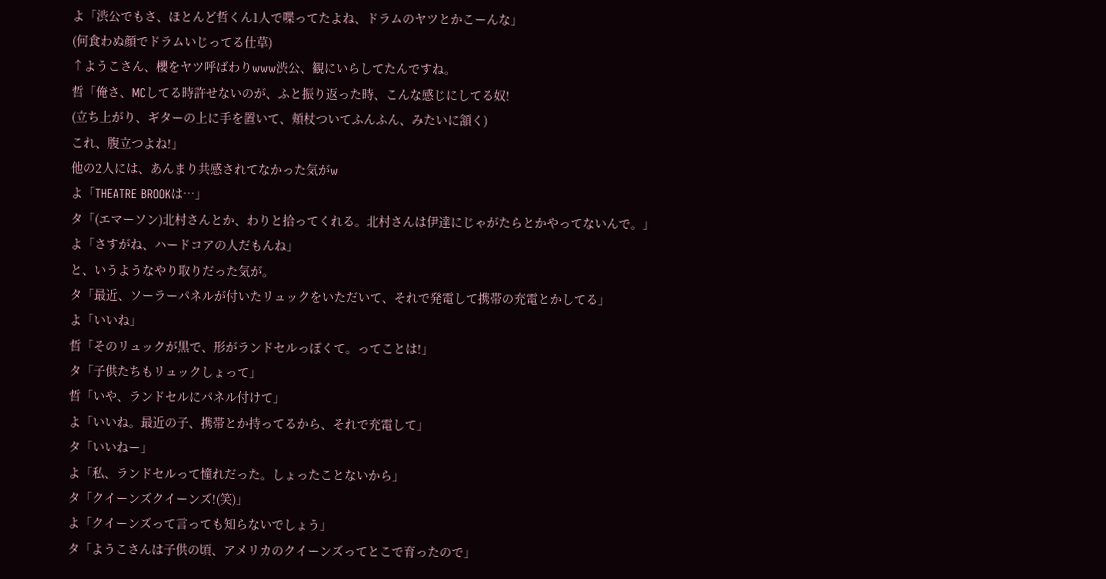よ「渋公でもさ、ほとんど哲くん1人で喋ってたよね、ドラムのヤツとかこーんな」
(何食わぬ顔でドラムいじってる仕草)
↑ようこさん、櫻をヤツ呼ばわりwww渋公、観にいらしてたんですね。
哲「俺さ、MCしてる時許せないのが、ふと振り返った時、こんな感じにしてる奴!
(立ち上がり、ギターの上に手を置いて、頬杖ついてふんふん、みたいに頷く)
これ、腹立つよね!」
他の2人には、あんまり共感されてなかった気がw
よ「THEATRE BROOKは…」
タ「(エマーソン)北村さんとか、わりと拾ってくれる。北村さんは伊達にじゃがたらとかやってないんで。」
よ「さすがね、ハードコアの人だもんね」
と、いうようなやり取りだった気が。
タ「最近、ソーラーパネルが付いたリュックをいただいて、それで発電して携帯の充電とかしてる」
よ「いいね」
哲「そのリュックが黒で、形がランドセルっぽくて。ってことは!」
タ「子供たちもリュックしょって」
哲「いや、ランドセルにパネル付けて」
よ「いいね。最近の子、携帯とか持ってるから、それで充電して」
タ「いいねー」
よ「私、ランドセルって憧れだった。しょったことないから」
タ「クイーンズクイーンズ!(笑)」
よ「クイーンズって言っても知らないでしょう」
タ「ようこさんは子供の頃、アメリカのクイーンズってとこで育ったので」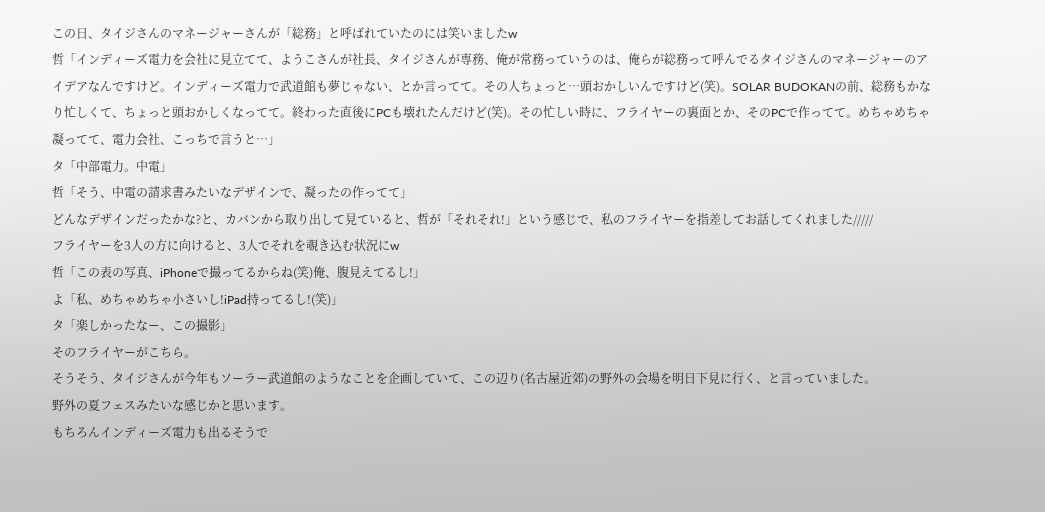この日、タイジさんのマネージャーさんが「総務」と呼ばれていたのには笑いましたw
哲「インディーズ電力を会社に見立てて、ようこさんが社長、タイジさんが専務、俺が常務っていうのは、俺らが総務って呼んでるタイジさんのマネージャーのアイデアなんですけど。インディーズ電力で武道館も夢じゃない、とか言ってて。その人ちょっと…頭おかしいんですけど(笑)。SOLAR BUDOKANの前、総務もかなり忙しくて、ちょっと頭おかしくなってて。終わった直後にPCも壊れたんだけど(笑)。その忙しい時に、フライヤーの裏面とか、そのPCで作ってて。めちゃめちゃ凝ってて、電力会社、こっちで言うと…」
タ「中部電力。中電」
哲「そう、中電の請求書みたいなデザインで、凝ったの作ってて」
どんなデザインだったかな?と、カバンから取り出して見ていると、哲が「それそれ!」という感じで、私のフライヤーを指差してお話してくれました/////
フライヤーを3人の方に向けると、3人でそれを覗き込む状況にw
哲「この表の写真、iPhoneで撮ってるからね(笑)俺、腹見えてるし!」
よ「私、めちゃめちゃ小さいし!iPad持ってるし!(笑)」
タ「楽しかったなー、この撮影」
そのフライヤーがこちら。
そうそう、タイジさんが今年もソーラー武道館のようなことを企画していて、この辺り(名古屋近郊)の野外の会場を明日下見に行く、と言っていました。
野外の夏フェスみたいな感じかと思います。
もちろんインディーズ電力も出るそうで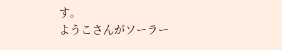す。
ようこさんがソーラー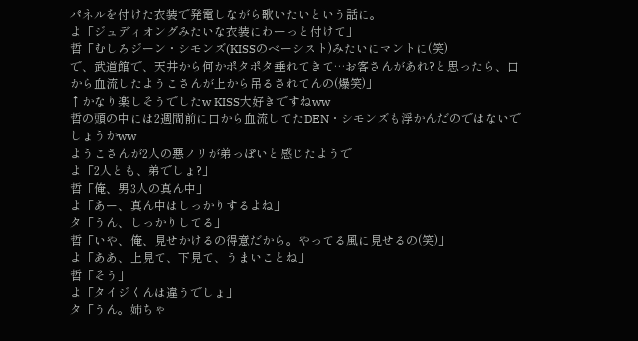パネルを付けた衣装で発電しながら歌いたいという話に。
よ「ジュディオングみたいな衣装にわーっと付けて」
哲「むしろジーン・シモンズ(KISSのベーシスト)みたいにマントに(笑)
で、武道館で、天井から何かポタポタ垂れてきて…お客さんがあれ?と思ったら、口から血流したようこさんが上から吊るされてんの(爆笑)」
↑かなり楽しそうでしたw KISS大好きですねww
哲の頭の中には2週間前に口から血流してたDEN・シモンズも浮かんだのではないでしょうかww
ようこさんが2人の悪ノリが弟っぽいと感じたようで
よ「2人とも、弟でしょ?」
哲「俺、男3人の真ん中」
よ「あー、真ん中はしっかりするよね」
タ「うん、しっかりしてる」
哲「いや、俺、見せかけるの得意だから。やってる風に見せるの(笑)」
よ「ああ、上見て、下見て、うまいことね」
哲「そう」
よ「タイジくんは違うでしょ」
タ「うん。姉ちゃ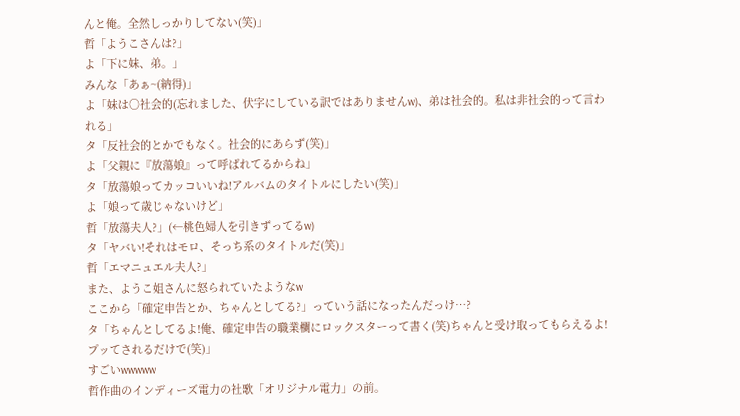んと俺。全然しっかりしてない(笑)」
哲「ようこさんは?」
よ「下に妹、弟。」
みんな「あぁ~(納得)」
よ「妹は○社会的(忘れました、伏字にしている訳ではありませんw)、弟は社会的。私は非社会的って言われる」
タ「反社会的とかでもなく。社会的にあらず(笑)」
よ「父親に『放蕩娘』って呼ばれてるからね」
タ「放蕩娘ってカッコいいね!アルバムのタイトルにしたい(笑)」
よ「娘って歳じゃないけど」
哲「放蕩夫人?」(←桃色婦人を引きずってるw)
タ「ヤバい!それはモロ、そっち系のタイトルだ(笑)」
哲「エマニュエル夫人?」
また、ようこ姐さんに怒られていたようなw
ここから「確定申告とか、ちゃんとしてる?」っていう話になったんだっけ…?
タ「ちゃんとしてるよ!俺、確定申告の職業欄にロックスターって書く(笑)ちゃんと受け取ってもらえるよ!プッてされるだけで(笑)」
すごいwwwww
哲作曲のインディーズ電力の社歌「オリジナル電力」の前。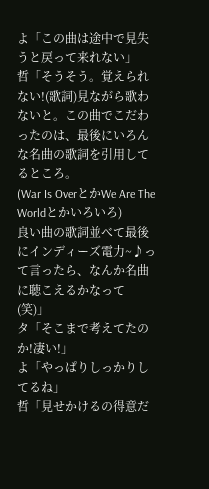よ「この曲は途中で見失うと戻って来れない」
哲「そうそう。覚えられない!(歌詞)見ながら歌わないと。この曲でこだわったのは、最後にいろんな名曲の歌詞を引用してるところ。
(War Is OverとかWe Are The Worldとかいろいろ)
良い曲の歌詞並べて最後にインディーズ電力~♪って言ったら、なんか名曲に聴こえるかなって(笑)」
タ「そこまで考えてたのか!凄い!」
よ「やっぱりしっかりしてるね」
哲「見せかけるの得意だ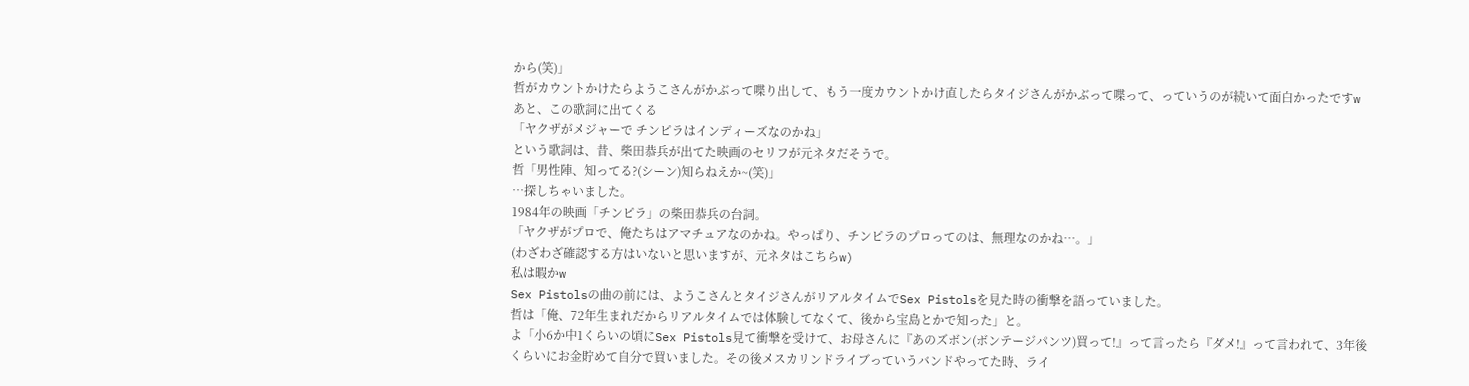から(笑)」
哲がカウントかけたらようこさんがかぶって喋り出して、もう一度カウントかけ直したらタイジさんがかぶって喋って、っていうのが続いて面白かったですw
あと、この歌詞に出てくる
「ヤクザがメジャーで チンピラはインディーズなのかね」
という歌詞は、昔、柴田恭兵が出てた映画のセリフが元ネタだそうで。
哲「男性陣、知ってる?(シーン)知らねえか~(笑)」
…探しちゃいました。
1984年の映画「チンピラ」の柴田恭兵の台詞。
「ヤクザがプロで、俺たちはアマチュアなのかね。やっぱり、チンピラのプロってのは、無理なのかね…。」
(わざわざ確認する方はいないと思いますが、元ネタはこちらw)
私は暇かw
Sex Pistolsの曲の前には、ようこさんとタイジさんがリアルタイムでSex Pistolsを見た時の衝撃を語っていました。
哲は「俺、72年生まれだからリアルタイムでは体験してなくて、後から宝島とかで知った」と。
よ「小6か中1くらいの頃にSex Pistols見て衝撃を受けて、お母さんに『あのズボン(ボンテージパンツ)買って!』って言ったら『ダメ!』って言われて、3年後くらいにお金貯めて自分で買いました。その後メスカリンドライブっていうバンドやってた時、ライ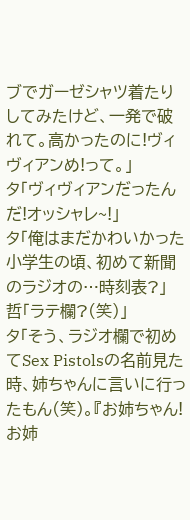ブでガーゼシャツ着たりしてみたけど、一発で破れて。高かったのに!ヴィヴィアンめ!って。」
タ「ヴィヴィアンだったんだ!オッシャレ~!」
タ「俺はまだかわいかった小学生の頃、初めて新聞のラジオの…時刻表?」
哲「ラテ欄?(笑)」
タ「そう、ラジオ欄で初めてSex Pistolsの名前見た時、姉ちゃんに言いに行ったもん(笑)。『お姉ちゃん!お姉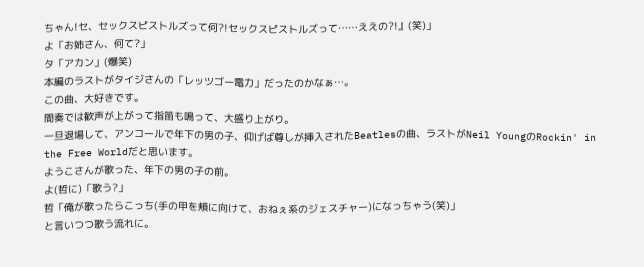ちゃん!セ、セックスピストルズって何?!セックスピストルズって……ええの?!』(笑)」
よ「お姉さん、何て?」
タ「アカン」(爆笑)
本編のラストがタイジさんの「レッツゴー電力」だったのかなぁ…。
この曲、大好きです。
間奏では歓声が上がって指笛も鳴って、大盛り上がり。
一旦退場して、アンコールで年下の男の子、仰げば尊しが挿入されたBeatlesの曲、ラストがNeil YoungのRockin' in the Free Worldだと思います。
ようこさんが歌った、年下の男の子の前。
よ(哲に)「歌う?」
哲「俺が歌ったらこっち(手の甲を頬に向けて、おねぇ系のジェスチャー)になっちゃう(笑)」
と言いつつ歌う流れに。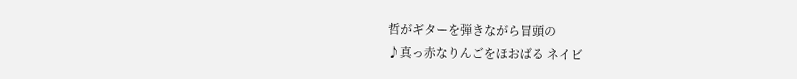哲がギターを弾きながら冒頭の
♪真っ赤なりんごをほおばる ネイビ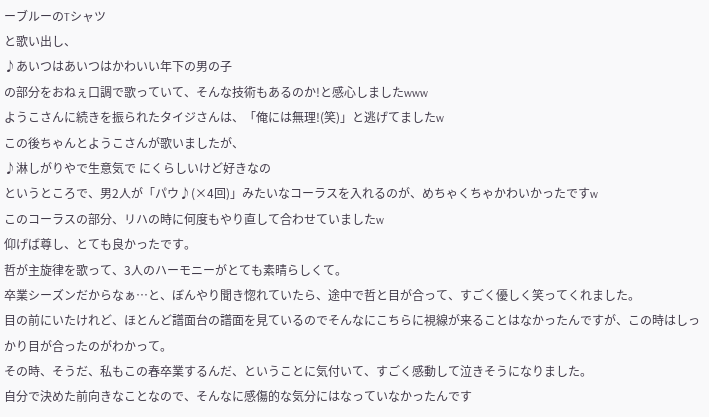ーブルーのTシャツ
と歌い出し、
♪あいつはあいつはかわいい年下の男の子
の部分をおねぇ口調で歌っていて、そんな技術もあるのか!と感心しましたwww
ようこさんに続きを振られたタイジさんは、「俺には無理!(笑)」と逃げてましたw
この後ちゃんとようこさんが歌いましたが、
♪淋しがりやで生意気で にくらしいけど好きなの
というところで、男2人が「パウ♪(×4回)」みたいなコーラスを入れるのが、めちゃくちゃかわいかったですw
このコーラスの部分、リハの時に何度もやり直して合わせていましたw
仰げば尊し、とても良かったです。
哲が主旋律を歌って、3人のハーモニーがとても素晴らしくて。
卒業シーズンだからなぁ…と、ぼんやり聞き惚れていたら、途中で哲と目が合って、すごく優しく笑ってくれました。
目の前にいたけれど、ほとんど譜面台の譜面を見ているのでそんなにこちらに視線が来ることはなかったんですが、この時はしっかり目が合ったのがわかって。
その時、そうだ、私もこの春卒業するんだ、ということに気付いて、すごく感動して泣きそうになりました。
自分で決めた前向きなことなので、そんなに感傷的な気分にはなっていなかったんです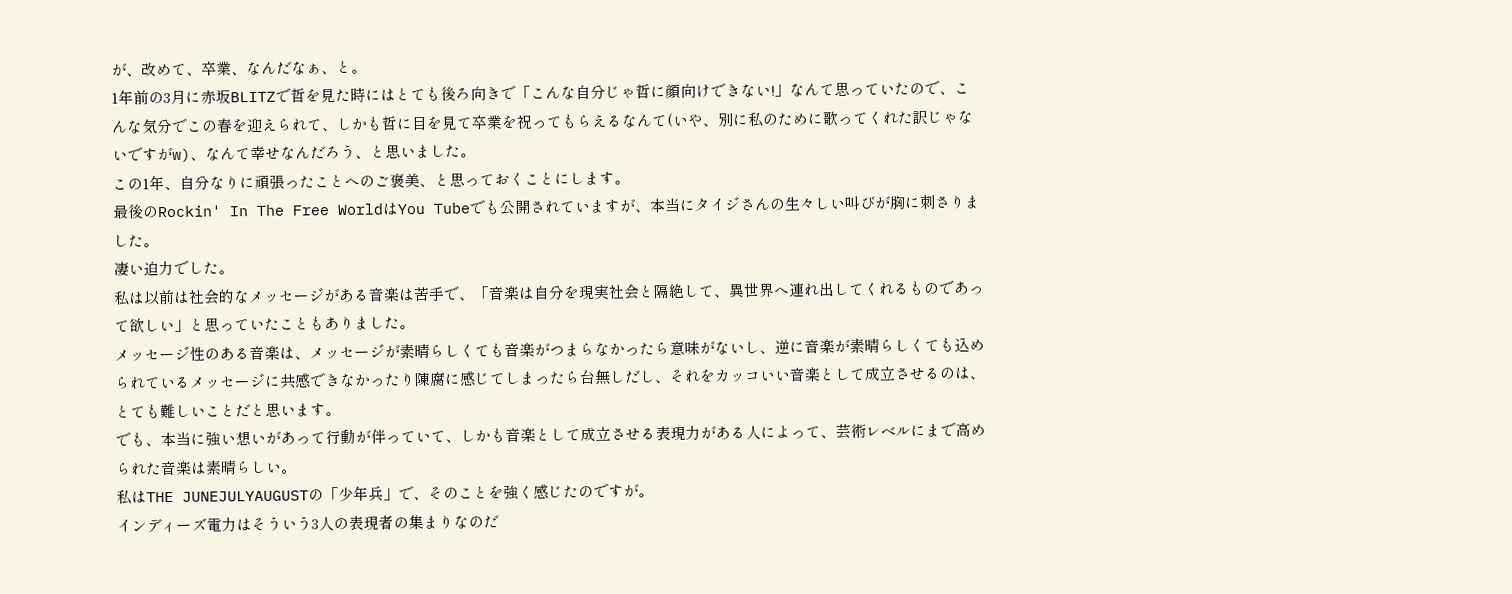が、改めて、卒業、なんだなぁ、と。
1年前の3月に赤坂BLITZで哲を見た時にはとても後ろ向きで「こんな自分じゃ哲に顔向けできない!」なんて思っていたので、こんな気分でこの春を迎えられて、しかも哲に目を見て卒業を祝ってもらえるなんて(いや、別に私のために歌ってくれた訳じゃないですがw)、なんて幸せなんだろう、と思いました。
この1年、自分なりに頑張ったことへのご褒美、と思っておくことにします。
最後のRockin' In The Free WorldはYou Tubeでも公開されていますが、本当にタイジさんの生々しい叫びが胸に刺さりました。
凄い迫力でした。
私は以前は社会的なメッセージがある音楽は苦手で、「音楽は自分を現実社会と隔絶して、異世界へ連れ出してくれるものであって欲しい」と思っていたこともありました。
メッセージ性のある音楽は、メッセージが素晴らしくても音楽がつまらなかったら意味がないし、逆に音楽が素晴らしくても込められているメッセージに共感できなかったり陳腐に感じてしまったら台無しだし、それをカッコいい音楽として成立させるのは、とても難しいことだと思います。
でも、本当に強い想いがあって行動が伴っていて、しかも音楽として成立させる表現力がある人によって、芸術レベルにまで高められた音楽は素晴らしい。
私はTHE JUNEJULYAUGUSTの「少年兵」で、そのことを強く感じたのですが。
インディーズ電力はそういう3人の表現者の集まりなのだ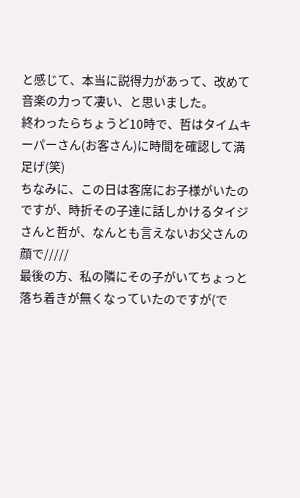と感じて、本当に説得力があって、改めて音楽の力って凄い、と思いました。
終わったらちょうど10時で、哲はタイムキーパーさん(お客さん)に時間を確認して満足げ(笑)
ちなみに、この日は客席にお子様がいたのですが、時折その子達に話しかけるタイジさんと哲が、なんとも言えないお父さんの顔で/////
最後の方、私の隣にその子がいてちょっと落ち着きが無くなっていたのですが(で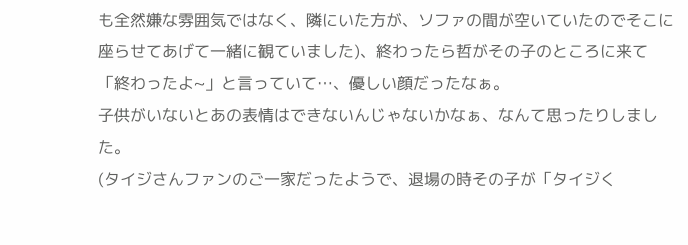も全然嫌な雰囲気ではなく、隣にいた方が、ソファの間が空いていたのでそこに座らせてあげて一緒に観ていました)、終わったら哲がその子のところに来て「終わったよ~」と言っていて…、優しい顔だったなぁ。
子供がいないとあの表情はできないんじゃないかなぁ、なんて思ったりしました。
(タイジさんファンのご一家だったようで、退場の時その子が「タイジく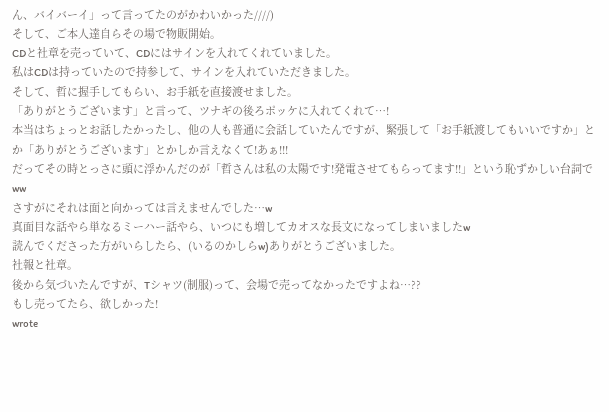ん、バイバーイ」って言ってたのがかわいかった////)
そして、ご本人達自らその場で物販開始。
CDと社章を売っていて、CDにはサインを入れてくれていました。
私はCDは持っていたので持参して、サインを入れていただきました。
そして、哲に握手してもらい、お手紙を直接渡せました。
「ありがとうございます」と言って、ツナギの後ろポッケに入れてくれて…!
本当はちょっとお話したかったし、他の人も普通に会話していたんですが、緊張して「お手紙渡してもいいですか」とか「ありがとうございます」とかしか言えなくて!あぁ!!!
だってその時とっさに頭に浮かんだのが「哲さんは私の太陽です!発電させてもらってます!!」という恥ずかしい台詞でww
さすがにそれは面と向かっては言えませんでした…w
真面目な話やら単なるミーハー話やら、いつにも増してカオスな長文になってしまいましたw
読んでくださった方がいらしたら、(いるのかしらw)ありがとうございました。
社報と社章。
後から気づいたんですが、Tシャツ(制服)って、会場で売ってなかったですよね…??
もし売ってたら、欲しかった!
wrote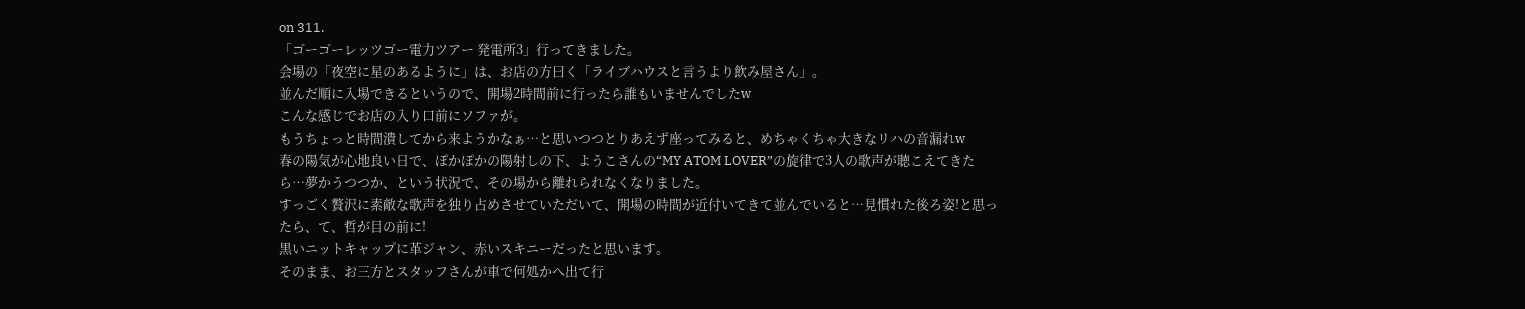on 311.
「ゴーゴーレッツゴー電力ツアー 発電所3」行ってきました。
会場の「夜空に星のあるように」は、お店の方曰く「ライブハウスと言うより飲み屋さん」。
並んだ順に入場できるというので、開場2時間前に行ったら誰もいませんでしたw
こんな感じでお店の入り口前にソファが。
もうちょっと時間潰してから来ようかなぁ…と思いつつとりあえず座ってみると、めちゃくちゃ大きなリハの音漏れw
春の陽気が心地良い日で、ぽかぽかの陽射しの下、ようこさんの“MY ATOM LOVER”の旋律で3人の歌声が聴こえてきたら…夢かうつつか、という状況で、その場から離れられなくなりました。
すっごく贅沢に素敵な歌声を独り占めさせていただいて、開場の時間が近付いてきて並んでいると…見慣れた後ろ姿!と思ったら、て、哲が目の前に!
黒いニットキャップに革ジャン、赤いスキニーだったと思います。
そのまま、お三方とスタッフさんが車で何処かへ出て行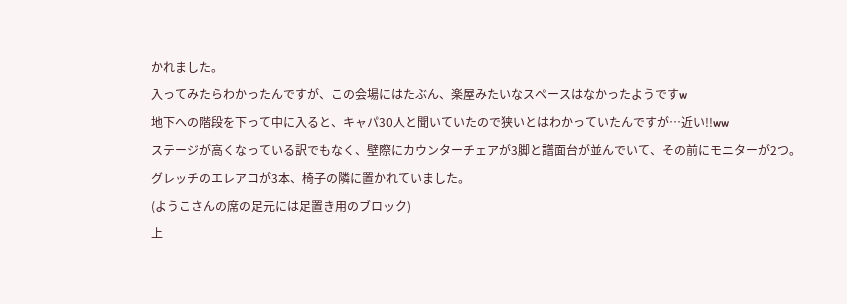かれました。
入ってみたらわかったんですが、この会場にはたぶん、楽屋みたいなスペースはなかったようですw
地下への階段を下って中に入ると、キャパ30人と聞いていたので狭いとはわかっていたんですが…近い!!ww
ステージが高くなっている訳でもなく、壁際にカウンターチェアが3脚と譜面台が並んでいて、その前にモニターが2つ。
グレッチのエレアコが3本、椅子の隣に置かれていました。
(ようこさんの席の足元には足置き用のブロック)
上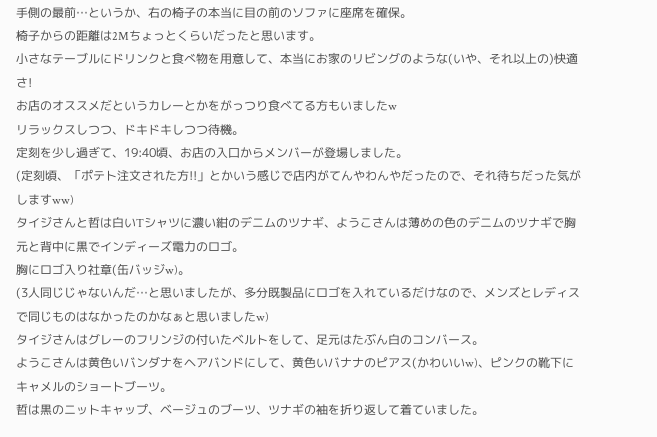手側の最前…というか、右の椅子の本当に目の前のソファに座席を確保。
椅子からの距離は2Mちょっとくらいだったと思います。
小さなテーブルにドリンクと食べ物を用意して、本当にお家のリビングのような(いや、それ以上の)快適さ!
お店のオススメだというカレーとかをがっつり食べてる方もいましたw
リラックスしつつ、ドキドキしつつ待機。
定刻を少し過ぎて、19:40頃、お店の入口からメンバーが登場しました。
(定刻頃、「ポテト注文された方!!」とかいう感じで店内がてんやわんやだったので、それ待ちだった気がしますww)
タイジさんと哲は白いTシャツに濃い紺のデニムのツナギ、ようこさんは薄めの色のデニムのツナギで胸元と背中に黒でインディーズ電力のロゴ。
胸にロゴ入り社章(缶バッジw)。
(3人同じじゃないんだ…と思いましたが、多分既製品にロゴを入れているだけなので、メンズとレディスで同じものはなかったのかなぁと思いましたw)
タイジさんはグレーのフリンジの付いたベルトをして、足元はたぶん白のコンバース。
ようこさんは黄色いバンダナをヘアバンドにして、黄色いバナナのピアス(かわいいw)、ピンクの靴下にキャメルのショートブーツ。
哲は黒のニットキャップ、ベージュのブーツ、ツナギの袖を折り返して着ていました。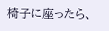椅子に座ったら、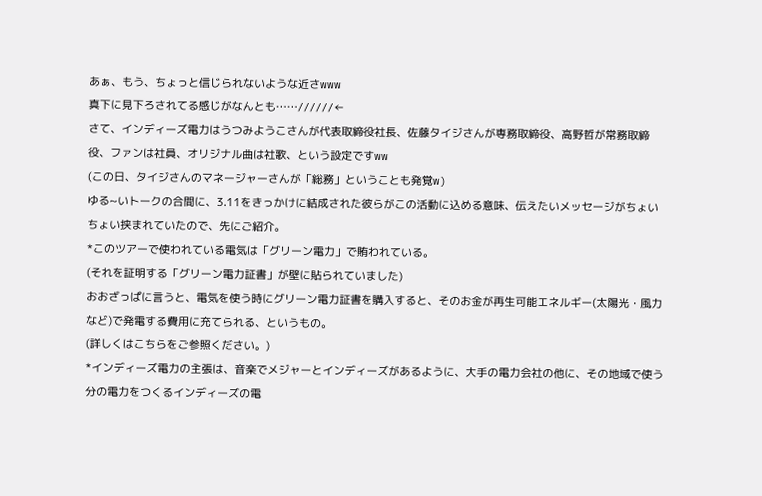あぁ、もう、ちょっと信じられないような近さwww
真下に見下ろされてる感じがなんとも……//////←
さて、インディーズ電力はうつみようこさんが代表取締役社長、佐藤タイジさんが専務取締役、高野哲が常務取締役、ファンは社員、オリジナル曲は社歌、という設定ですww
(この日、タイジさんのマネージャーさんが「総務」ということも発覚w)
ゆる~いトークの合間に、3.11をきっかけに結成された彼らがこの活動に込める意味、伝えたいメッセージがちょいちょい挟まれていたので、先にご紹介。
*このツアーで使われている電気は「グリーン電力」で賄われている。
(それを証明する「グリーン電力証書」が壁に貼られていました)
おおざっぱに言うと、電気を使う時にグリーン電力証書を購入すると、そのお金が再生可能エネルギー(太陽光・風力など)で発電する費用に充てられる、というもの。
(詳しくはこちらをご参照ください。)
*インディーズ電力の主張は、音楽でメジャーとインディーズがあるように、大手の電力会社の他に、その地域で使う分の電力をつくるインディーズの電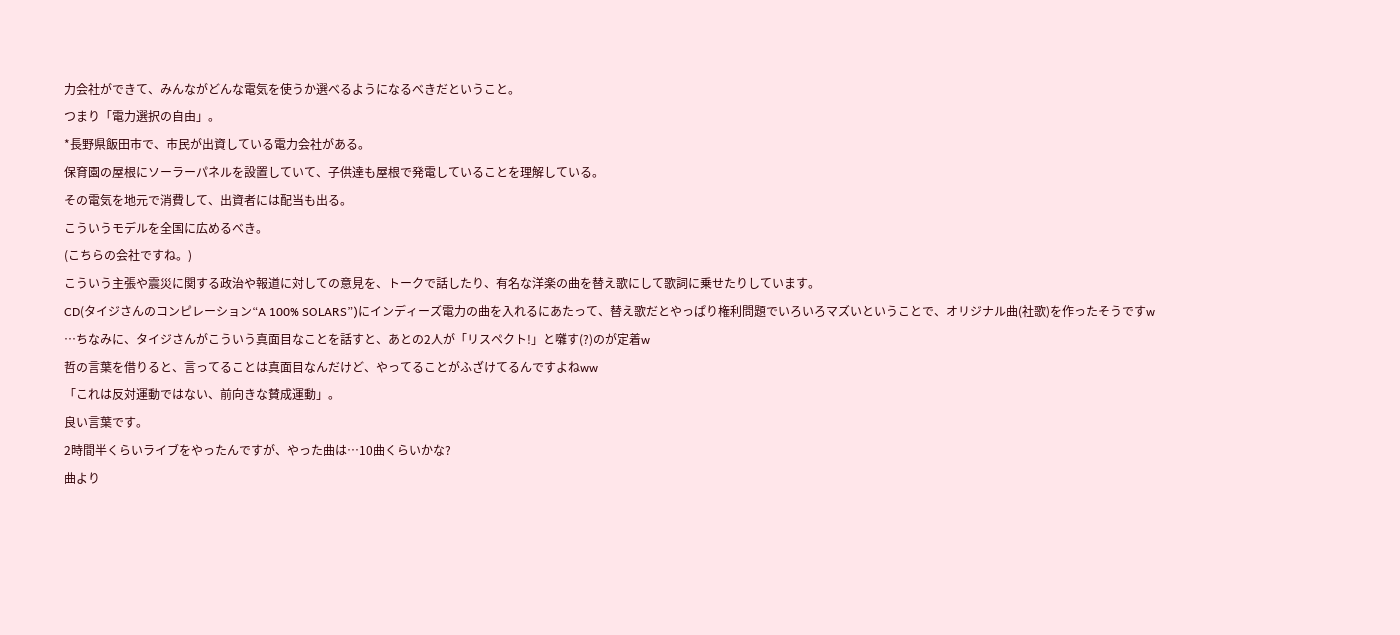力会社ができて、みんながどんな電気を使うか選べるようになるべきだということ。
つまり「電力選択の自由」。
*長野県飯田市で、市民が出資している電力会社がある。
保育園の屋根にソーラーパネルを設置していて、子供達も屋根で発電していることを理解している。
その電気を地元で消費して、出資者には配当も出る。
こういうモデルを全国に広めるべき。
(こちらの会社ですね。)
こういう主張や震災に関する政治や報道に対しての意見を、トークで話したり、有名な洋楽の曲を替え歌にして歌詞に乗せたりしています。
CD(タイジさんのコンピレーション“A 100% SOLARS”)にインディーズ電力の曲を入れるにあたって、替え歌だとやっぱり権利問題でいろいろマズいということで、オリジナル曲(社歌)を作ったそうですw
…ちなみに、タイジさんがこういう真面目なことを話すと、あとの2人が「リスペクト!」と囃す(?)のが定着w
哲の言葉を借りると、言ってることは真面目なんだけど、やってることがふざけてるんですよねww
「これは反対運動ではない、前向きな賛成運動」。
良い言葉です。
2時間半くらいライブをやったんですが、やった曲は…10曲くらいかな?
曲より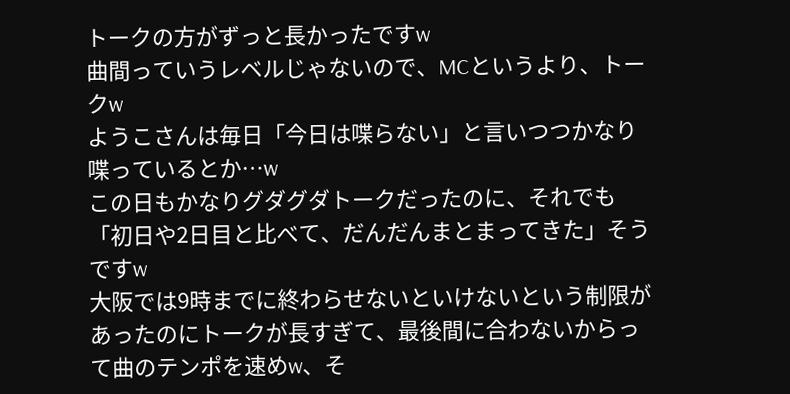トークの方がずっと長かったですw
曲間っていうレベルじゃないので、MCというより、トークw
ようこさんは毎日「今日は喋らない」と言いつつかなり喋っているとか…w
この日もかなりグダグダトークだったのに、それでも「初日や2日目と比べて、だんだんまとまってきた」そうですw
大阪では9時までに終わらせないといけないという制限があったのにトークが長すぎて、最後間に合わないからって曲のテンポを速めw、そ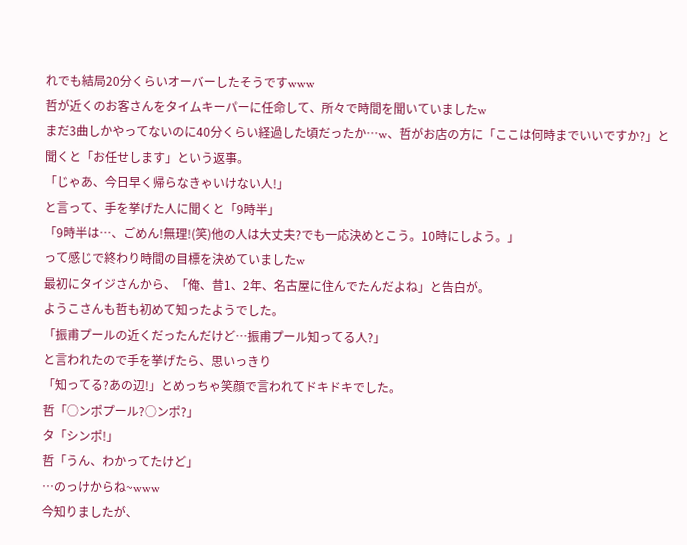れでも結局20分くらいオーバーしたそうですwww
哲が近くのお客さんをタイムキーパーに任命して、所々で時間を聞いていましたw
まだ3曲しかやってないのに40分くらい経過した頃だったか…w、哲がお店の方に「ここは何時までいいですか?」と聞くと「お任せします」という返事。
「じゃあ、今日早く帰らなきゃいけない人!」
と言って、手を挙げた人に聞くと「9時半」
「9時半は…、ごめん!無理!(笑)他の人は大丈夫?でも一応決めとこう。10時にしよう。」
って感じで終わり時間の目標を決めていましたw
最初にタイジさんから、「俺、昔1、2年、名古屋に住んでたんだよね」と告白が。
ようこさんも哲も初めて知ったようでした。
「振甫プールの近くだったんだけど…振甫プール知ってる人?」
と言われたので手を挙げたら、思いっきり
「知ってる?あの辺!」とめっちゃ笑顔で言われてドキドキでした。
哲「○ンポプール?○ンポ?」
タ「シンポ!」
哲「うん、わかってたけど」
…のっけからね~www
今知りましたが、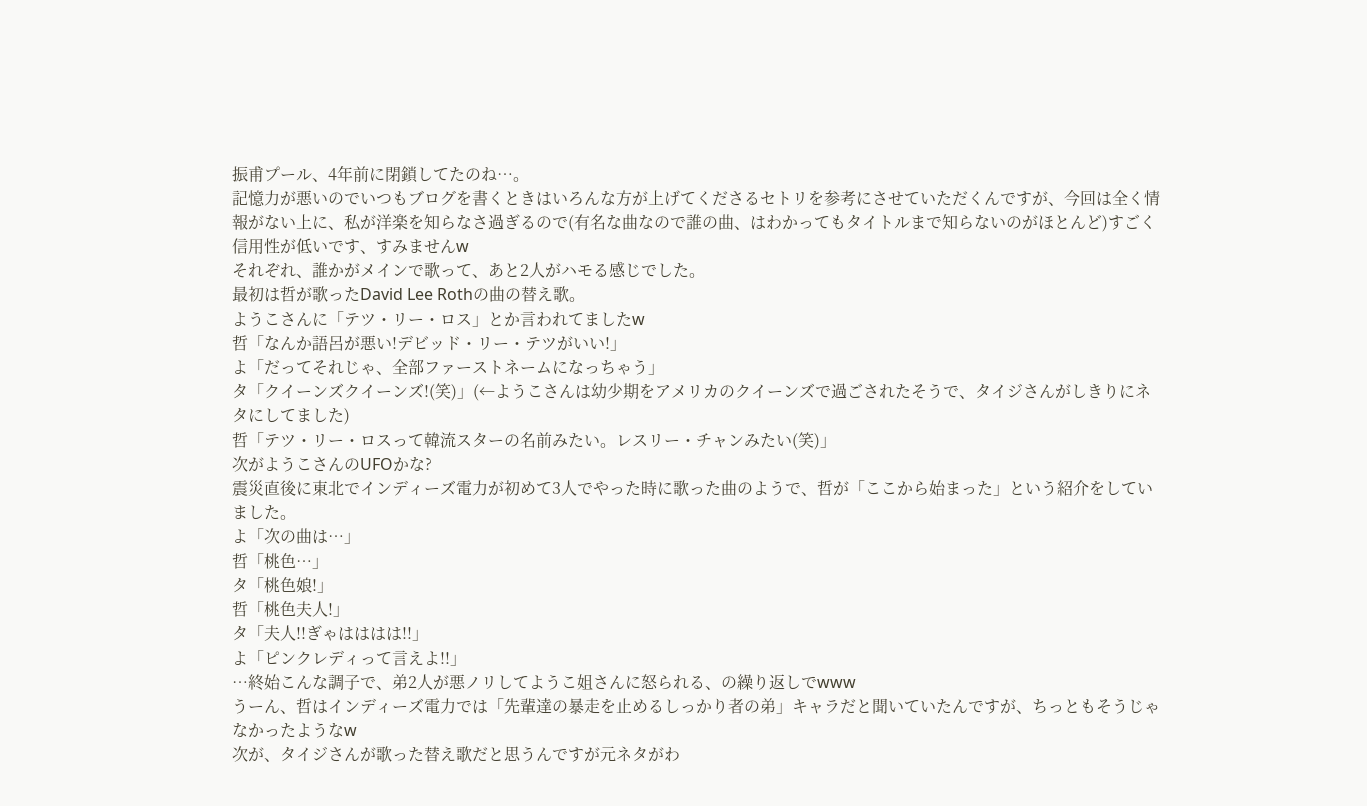振甫プール、4年前に閉鎖してたのね…。
記憶力が悪いのでいつもブログを書くときはいろんな方が上げてくださるセトリを参考にさせていただくんですが、今回は全く情報がない上に、私が洋楽を知らなさ過ぎるので(有名な曲なので誰の曲、はわかってもタイトルまで知らないのがほとんど)すごく信用性が低いです、すみませんw
それぞれ、誰かがメインで歌って、あと2人がハモる感じでした。
最初は哲が歌ったDavid Lee Rothの曲の替え歌。
ようこさんに「テツ・リー・ロス」とか言われてましたw
哲「なんか語呂が悪い!デビッド・リー・テツがいい!」
よ「だってそれじゃ、全部ファーストネームになっちゃう」
タ「クイーンズクイーンズ!(笑)」(←ようこさんは幼少期をアメリカのクイーンズで過ごされたそうで、タイジさんがしきりにネタにしてました)
哲「テツ・リー・ロスって韓流スターの名前みたい。レスリー・チャンみたい(笑)」
次がようこさんのUFOかな?
震災直後に東北でインディーズ電力が初めて3人でやった時に歌った曲のようで、哲が「ここから始まった」という紹介をしていました。
よ「次の曲は…」
哲「桃色…」
タ「桃色娘!」
哲「桃色夫人!」
タ「夫人!!ぎゃはははは!!」
よ「ピンクレディって言えよ!!」
…終始こんな調子で、弟2人が悪ノリしてようこ姐さんに怒られる、の繰り返しでwww
うーん、哲はインディーズ電力では「先輩達の暴走を止めるしっかり者の弟」キャラだと聞いていたんですが、ちっともそうじゃなかったようなw
次が、タイジさんが歌った替え歌だと思うんですが元ネタがわ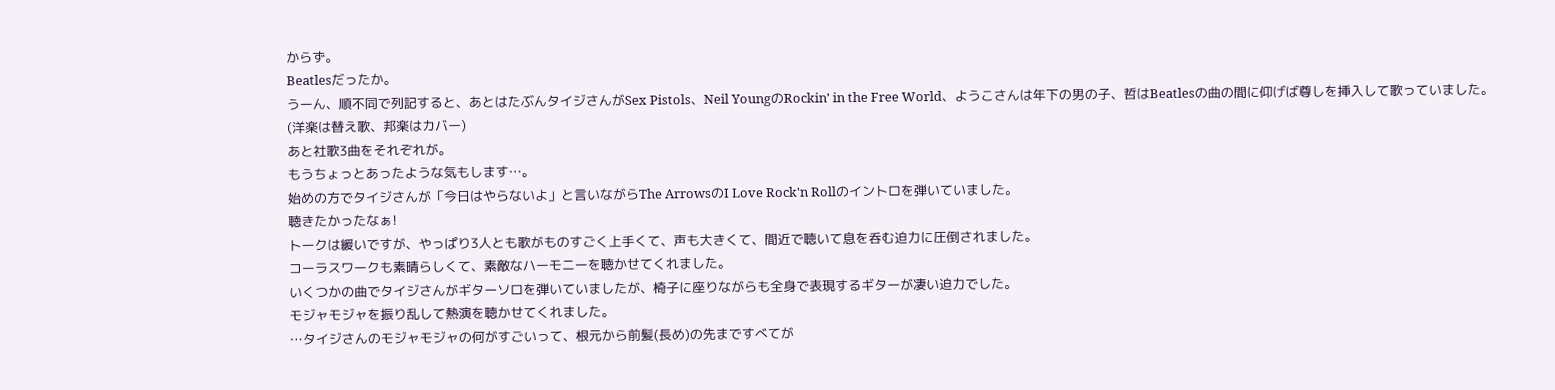からず。
Beatlesだったか。
うーん、順不同で列記すると、あとはたぶんタイジさんがSex Pistols、Neil YoungのRockin' in the Free World、ようこさんは年下の男の子、哲はBeatlesの曲の間に仰げば尊しを挿入して歌っていました。
(洋楽は替え歌、邦楽はカバー)
あと社歌3曲をそれぞれが。
もうちょっとあったような気もします…。
始めの方でタイジさんが「今日はやらないよ」と言いながらThe ArrowsのI Love Rock'n Rollのイントロを弾いていました。
聴きたかったなぁ!
トークは緩いですが、やっぱり3人とも歌がものすごく上手くて、声も大きくて、間近で聴いて息を呑む迫力に圧倒されました。
コーラスワークも素晴らしくて、素敵なハーモニーを聴かせてくれました。
いくつかの曲でタイジさんがギターソロを弾いていましたが、椅子に座りながらも全身で表現するギターが凄い迫力でした。
モジャモジャを振り乱して熱演を聴かせてくれました。
…タイジさんのモジャモジャの何がすごいって、根元から前髪(長め)の先まですべてが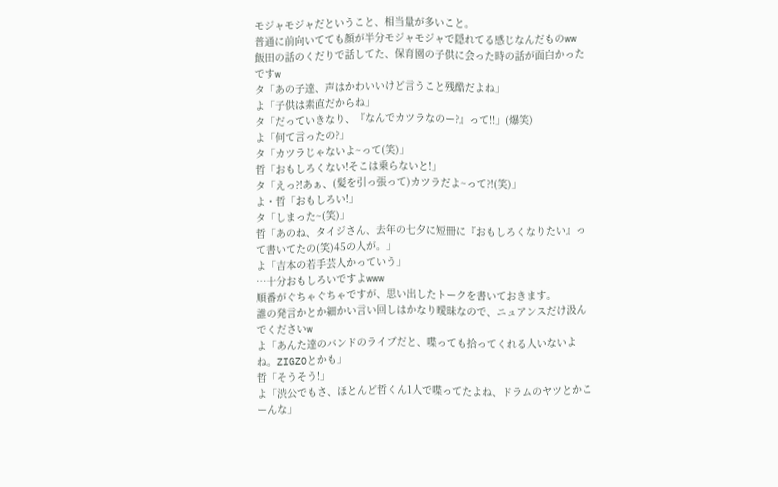モジャモジャだということ、相当量が多いこと。
普通に前向いてても顔が半分モジャモジャで隠れてる感じなんだものww
飯田の話のくだりで話してた、保育園の子供に会った時の話が面白かったですw
タ「あの子達、声はかわいいけど言うこと残酷だよね」
よ「子供は素直だからね」
タ「だっていきなり、『なんでカツラなのー?』って!!」(爆笑)
よ「何て言ったの?」
タ「カツラじゃないよ~って(笑)」
哲「おもしろくない!そこは乗らないと!」
タ「えっ?!あぁ、(髪を引っ張って)カツラだよ~って?!(笑)」
よ・哲「おもしろい!」
タ「しまった~(笑)」
哲「あのね、タイジさん、去年の七夕に短冊に『おもしろくなりたい』って書いてたの(笑)45の人が。」
よ「吉本の若手芸人かっていう」
…十分おもしろいですよwww
順番がぐちゃぐちゃですが、思い出したトークを書いておきます。
誰の発言かとか細かい言い回しはかなり曖昧なので、ニュアンスだけ汲んでくださいw
よ「あんた達のバンドのライブだと、喋っても拾ってくれる人いないよね。ZIGZOとかも」
哲「そうそう!」
よ「渋公でもさ、ほとんど哲くん1人で喋ってたよね、ドラムのヤツとかこーんな」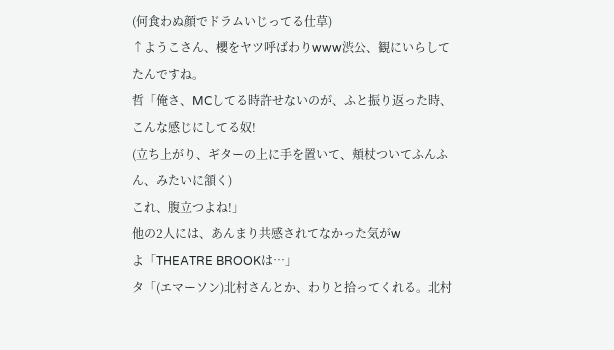(何食わぬ顔でドラムいじってる仕草)
↑ようこさん、櫻をヤツ呼ばわりwww渋公、観にいらしてたんですね。
哲「俺さ、MCしてる時許せないのが、ふと振り返った時、こんな感じにしてる奴!
(立ち上がり、ギターの上に手を置いて、頬杖ついてふんふん、みたいに頷く)
これ、腹立つよね!」
他の2人には、あんまり共感されてなかった気がw
よ「THEATRE BROOKは…」
タ「(エマーソン)北村さんとか、わりと拾ってくれる。北村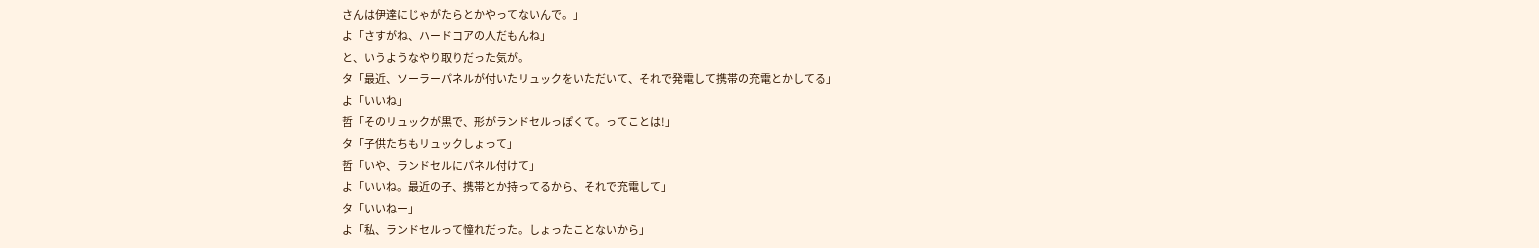さんは伊達にじゃがたらとかやってないんで。」
よ「さすがね、ハードコアの人だもんね」
と、いうようなやり取りだった気が。
タ「最近、ソーラーパネルが付いたリュックをいただいて、それで発電して携帯の充電とかしてる」
よ「いいね」
哲「そのリュックが黒で、形がランドセルっぽくて。ってことは!」
タ「子供たちもリュックしょって」
哲「いや、ランドセルにパネル付けて」
よ「いいね。最近の子、携帯とか持ってるから、それで充電して」
タ「いいねー」
よ「私、ランドセルって憧れだった。しょったことないから」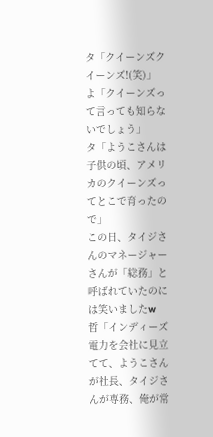タ「クイーンズクイーンズ!(笑)」
よ「クイーンズって言っても知らないでしょう」
タ「ようこさんは子供の頃、アメリカのクイーンズってとこで育ったので」
この日、タイジさんのマネージャーさんが「総務」と呼ばれていたのには笑いましたw
哲「インディーズ電力を会社に見立てて、ようこさんが社長、タイジさんが専務、俺が常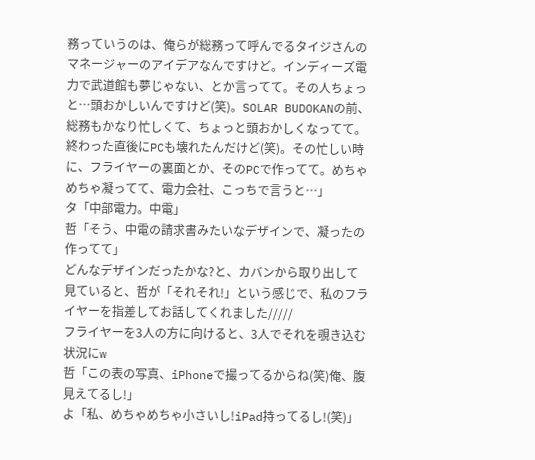務っていうのは、俺らが総務って呼んでるタイジさんのマネージャーのアイデアなんですけど。インディーズ電力で武道館も夢じゃない、とか言ってて。その人ちょっと…頭おかしいんですけど(笑)。SOLAR BUDOKANの前、総務もかなり忙しくて、ちょっと頭おかしくなってて。終わった直後にPCも壊れたんだけど(笑)。その忙しい時に、フライヤーの裏面とか、そのPCで作ってて。めちゃめちゃ凝ってて、電力会社、こっちで言うと…」
タ「中部電力。中電」
哲「そう、中電の請求書みたいなデザインで、凝ったの作ってて」
どんなデザインだったかな?と、カバンから取り出して見ていると、哲が「それそれ!」という感じで、私のフライヤーを指差してお話してくれました/////
フライヤーを3人の方に向けると、3人でそれを覗き込む状況にw
哲「この表の写真、iPhoneで撮ってるからね(笑)俺、腹見えてるし!」
よ「私、めちゃめちゃ小さいし!iPad持ってるし!(笑)」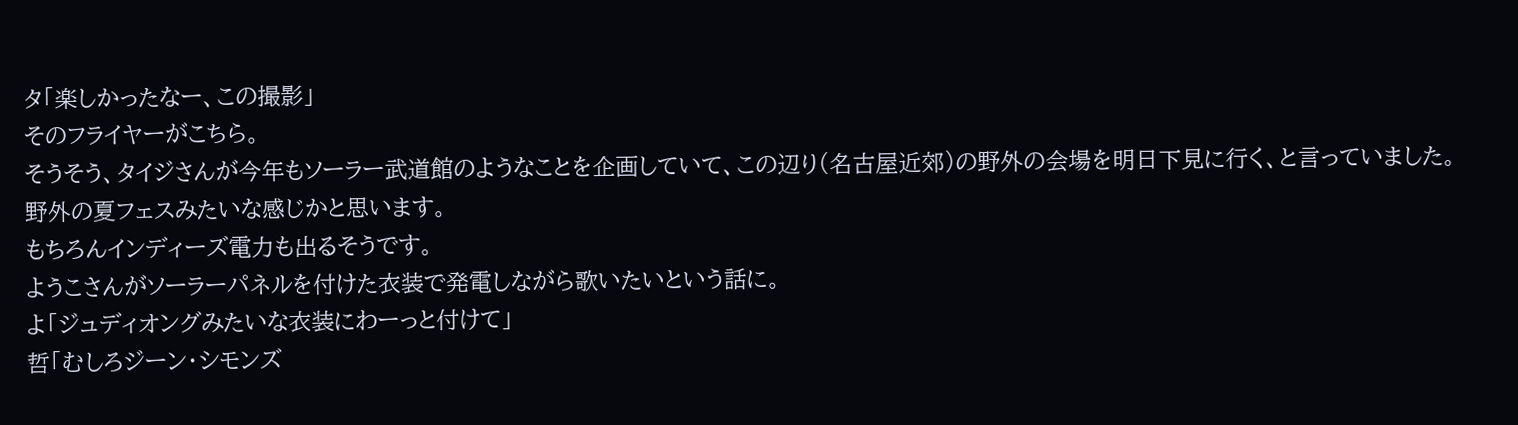タ「楽しかったなー、この撮影」
そのフライヤーがこちら。
そうそう、タイジさんが今年もソーラー武道館のようなことを企画していて、この辺り(名古屋近郊)の野外の会場を明日下見に行く、と言っていました。
野外の夏フェスみたいな感じかと思います。
もちろんインディーズ電力も出るそうです。
ようこさんがソーラーパネルを付けた衣装で発電しながら歌いたいという話に。
よ「ジュディオングみたいな衣装にわーっと付けて」
哲「むしろジーン・シモンズ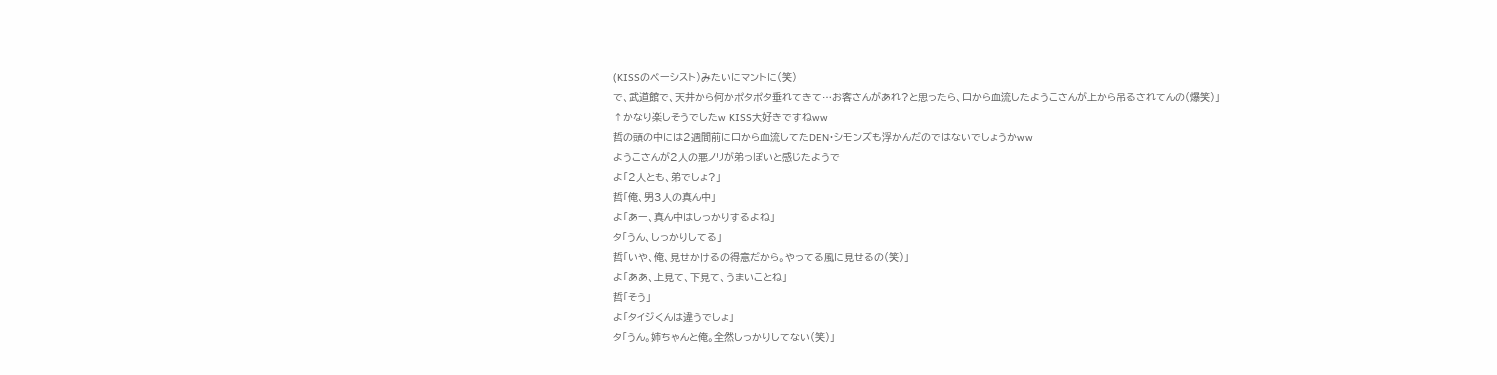(KISSのベーシスト)みたいにマントに(笑)
で、武道館で、天井から何かポタポタ垂れてきて…お客さんがあれ?と思ったら、口から血流したようこさんが上から吊るされてんの(爆笑)」
↑かなり楽しそうでしたw KISS大好きですねww
哲の頭の中には2週間前に口から血流してたDEN・シモンズも浮かんだのではないでしょうかww
ようこさんが2人の悪ノリが弟っぽいと感じたようで
よ「2人とも、弟でしょ?」
哲「俺、男3人の真ん中」
よ「あー、真ん中はしっかりするよね」
タ「うん、しっかりしてる」
哲「いや、俺、見せかけるの得意だから。やってる風に見せるの(笑)」
よ「ああ、上見て、下見て、うまいことね」
哲「そう」
よ「タイジくんは違うでしょ」
タ「うん。姉ちゃんと俺。全然しっかりしてない(笑)」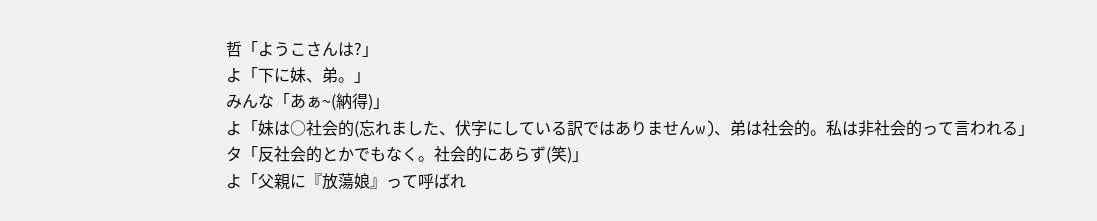哲「ようこさんは?」
よ「下に妹、弟。」
みんな「あぁ~(納得)」
よ「妹は○社会的(忘れました、伏字にしている訳ではありませんw)、弟は社会的。私は非社会的って言われる」
タ「反社会的とかでもなく。社会的にあらず(笑)」
よ「父親に『放蕩娘』って呼ばれ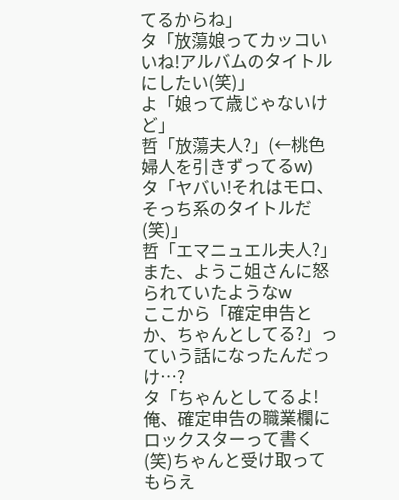てるからね」
タ「放蕩娘ってカッコいいね!アルバムのタイトルにしたい(笑)」
よ「娘って歳じゃないけど」
哲「放蕩夫人?」(←桃色婦人を引きずってるw)
タ「ヤバい!それはモロ、そっち系のタイトルだ(笑)」
哲「エマニュエル夫人?」
また、ようこ姐さんに怒られていたようなw
ここから「確定申告とか、ちゃんとしてる?」っていう話になったんだっけ…?
タ「ちゃんとしてるよ!俺、確定申告の職業欄にロックスターって書く(笑)ちゃんと受け取ってもらえ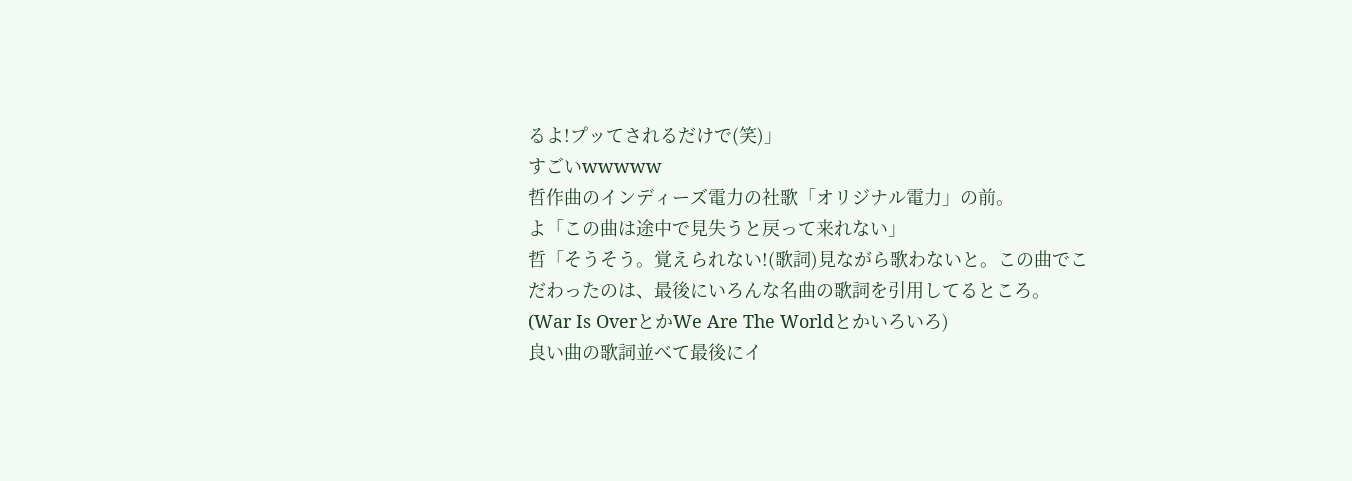るよ!プッてされるだけで(笑)」
すごいwwwww
哲作曲のインディーズ電力の社歌「オリジナル電力」の前。
よ「この曲は途中で見失うと戻って来れない」
哲「そうそう。覚えられない!(歌詞)見ながら歌わないと。この曲でこだわったのは、最後にいろんな名曲の歌詞を引用してるところ。
(War Is OverとかWe Are The Worldとかいろいろ)
良い曲の歌詞並べて最後にイ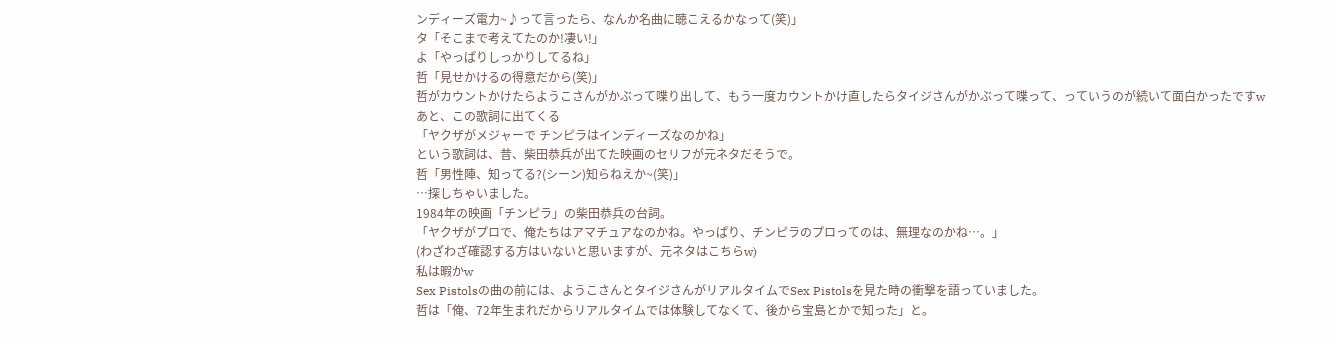ンディーズ電力~♪って言ったら、なんか名曲に聴こえるかなって(笑)」
タ「そこまで考えてたのか!凄い!」
よ「やっぱりしっかりしてるね」
哲「見せかけるの得意だから(笑)」
哲がカウントかけたらようこさんがかぶって喋り出して、もう一度カウントかけ直したらタイジさんがかぶって喋って、っていうのが続いて面白かったですw
あと、この歌詞に出てくる
「ヤクザがメジャーで チンピラはインディーズなのかね」
という歌詞は、昔、柴田恭兵が出てた映画のセリフが元ネタだそうで。
哲「男性陣、知ってる?(シーン)知らねえか~(笑)」
…探しちゃいました。
1984年の映画「チンピラ」の柴田恭兵の台詞。
「ヤクザがプロで、俺たちはアマチュアなのかね。やっぱり、チンピラのプロってのは、無理なのかね…。」
(わざわざ確認する方はいないと思いますが、元ネタはこちらw)
私は暇かw
Sex Pistolsの曲の前には、ようこさんとタイジさんがリアルタイムでSex Pistolsを見た時の衝撃を語っていました。
哲は「俺、72年生まれだからリアルタイムでは体験してなくて、後から宝島とかで知った」と。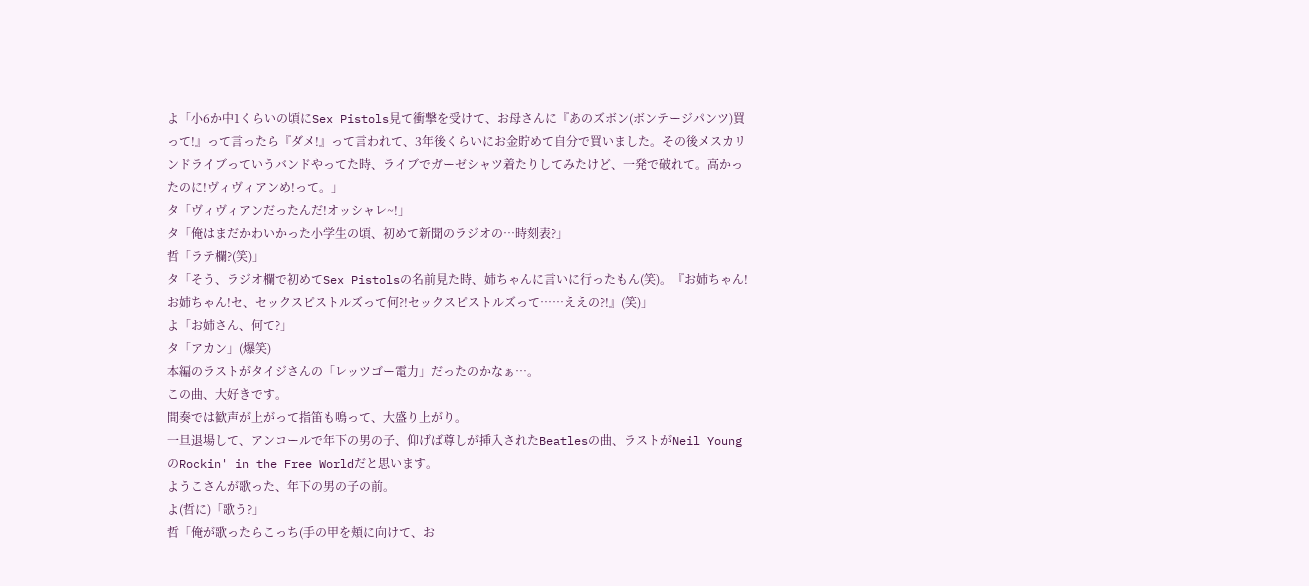よ「小6か中1くらいの頃にSex Pistols見て衝撃を受けて、お母さんに『あのズボン(ボンテージパンツ)買って!』って言ったら『ダメ!』って言われて、3年後くらいにお金貯めて自分で買いました。その後メスカリンドライブっていうバンドやってた時、ライブでガーゼシャツ着たりしてみたけど、一発で破れて。高かったのに!ヴィヴィアンめ!って。」
タ「ヴィヴィアンだったんだ!オッシャレ~!」
タ「俺はまだかわいかった小学生の頃、初めて新聞のラジオの…時刻表?」
哲「ラテ欄?(笑)」
タ「そう、ラジオ欄で初めてSex Pistolsの名前見た時、姉ちゃんに言いに行ったもん(笑)。『お姉ちゃん!お姉ちゃん!セ、セックスピストルズって何?!セックスピストルズって……ええの?!』(笑)」
よ「お姉さん、何て?」
タ「アカン」(爆笑)
本編のラストがタイジさんの「レッツゴー電力」だったのかなぁ…。
この曲、大好きです。
間奏では歓声が上がって指笛も鳴って、大盛り上がり。
一旦退場して、アンコールで年下の男の子、仰げば尊しが挿入されたBeatlesの曲、ラストがNeil YoungのRockin' in the Free Worldだと思います。
ようこさんが歌った、年下の男の子の前。
よ(哲に)「歌う?」
哲「俺が歌ったらこっち(手の甲を頬に向けて、お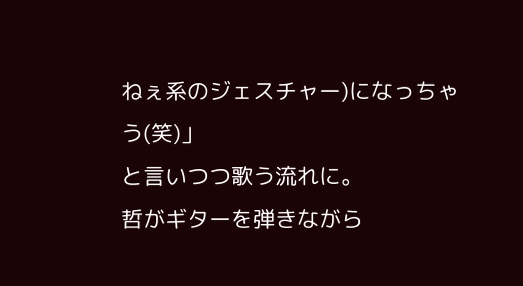ねぇ系のジェスチャー)になっちゃう(笑)」
と言いつつ歌う流れに。
哲がギターを弾きながら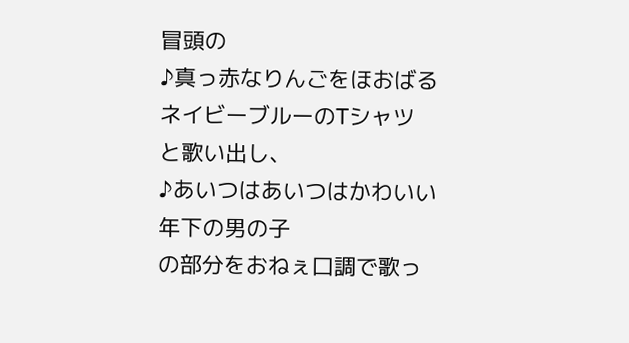冒頭の
♪真っ赤なりんごをほおばる ネイビーブルーのTシャツ
と歌い出し、
♪あいつはあいつはかわいい年下の男の子
の部分をおねぇ口調で歌っ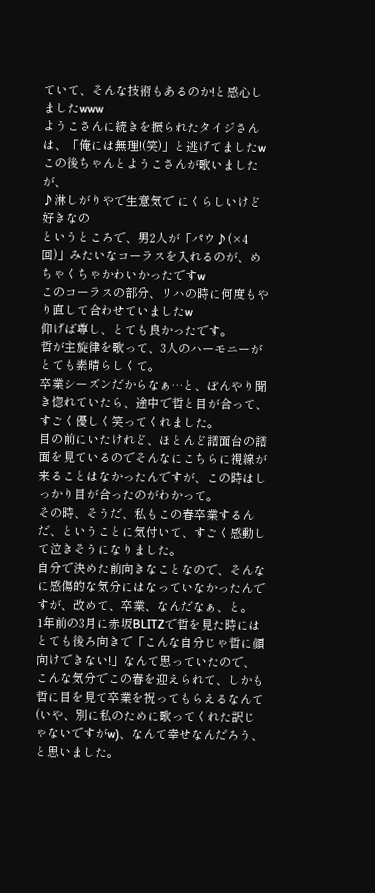ていて、そんな技術もあるのか!と感心しましたwww
ようこさんに続きを振られたタイジさんは、「俺には無理!(笑)」と逃げてましたw
この後ちゃんとようこさんが歌いましたが、
♪淋しがりやで生意気で にくらしいけど好きなの
というところで、男2人が「パウ♪(×4回)」みたいなコーラスを入れるのが、めちゃくちゃかわいかったですw
このコーラスの部分、リハの時に何度もやり直して合わせていましたw
仰げば尊し、とても良かったです。
哲が主旋律を歌って、3人のハーモニーがとても素晴らしくて。
卒業シーズンだからなぁ…と、ぼんやり聞き惚れていたら、途中で哲と目が合って、すごく優しく笑ってくれました。
目の前にいたけれど、ほとんど譜面台の譜面を見ているのでそんなにこちらに視線が来ることはなかったんですが、この時はしっかり目が合ったのがわかって。
その時、そうだ、私もこの春卒業するんだ、ということに気付いて、すごく感動して泣きそうになりました。
自分で決めた前向きなことなので、そんなに感傷的な気分にはなっていなかったんですが、改めて、卒業、なんだなぁ、と。
1年前の3月に赤坂BLITZで哲を見た時にはとても後ろ向きで「こんな自分じゃ哲に顔向けできない!」なんて思っていたので、こんな気分でこの春を迎えられて、しかも哲に目を見て卒業を祝ってもらえるなんて(いや、別に私のために歌ってくれた訳じゃないですがw)、なんて幸せなんだろう、と思いました。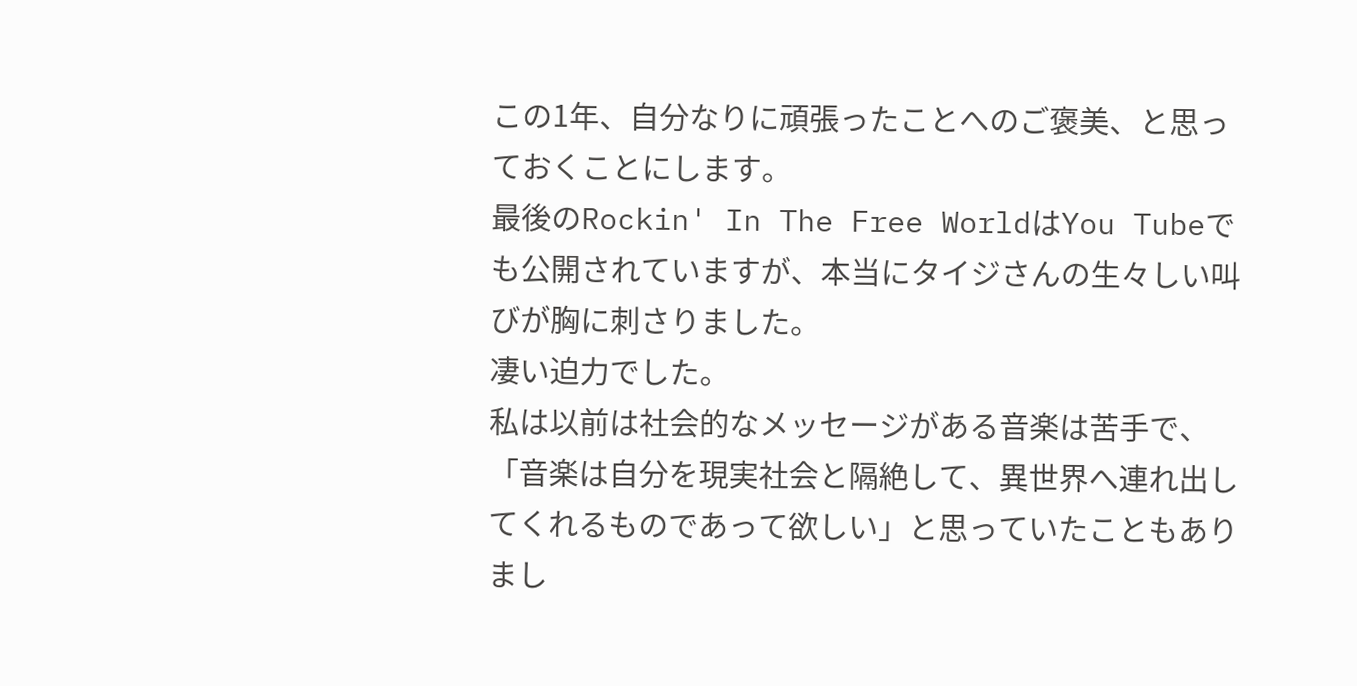この1年、自分なりに頑張ったことへのご褒美、と思っておくことにします。
最後のRockin' In The Free WorldはYou Tubeでも公開されていますが、本当にタイジさんの生々しい叫びが胸に刺さりました。
凄い迫力でした。
私は以前は社会的なメッセージがある音楽は苦手で、「音楽は自分を現実社会と隔絶して、異世界へ連れ出してくれるものであって欲しい」と思っていたこともありまし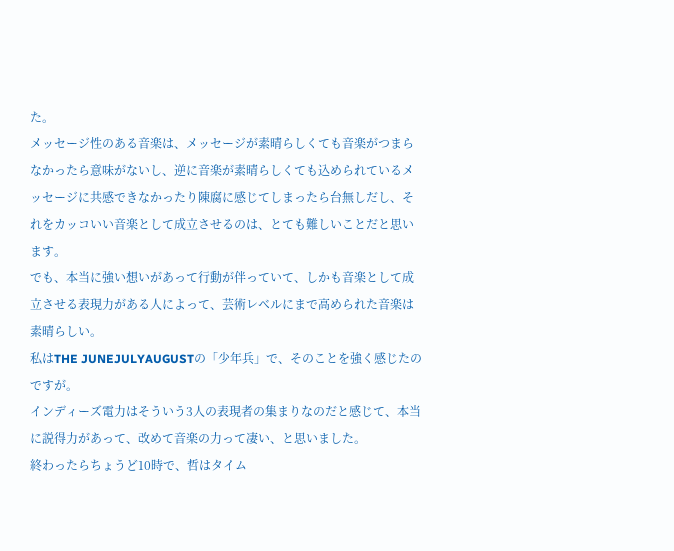た。
メッセージ性のある音楽は、メッセージが素晴らしくても音楽がつまらなかったら意味がないし、逆に音楽が素晴らしくても込められているメッセージに共感できなかったり陳腐に感じてしまったら台無しだし、それをカッコいい音楽として成立させるのは、とても難しいことだと思います。
でも、本当に強い想いがあって行動が伴っていて、しかも音楽として成立させる表現力がある人によって、芸術レベルにまで高められた音楽は素晴らしい。
私はTHE JUNEJULYAUGUSTの「少年兵」で、そのことを強く感じたのですが。
インディーズ電力はそういう3人の表現者の集まりなのだと感じて、本当に説得力があって、改めて音楽の力って凄い、と思いました。
終わったらちょうど10時で、哲はタイム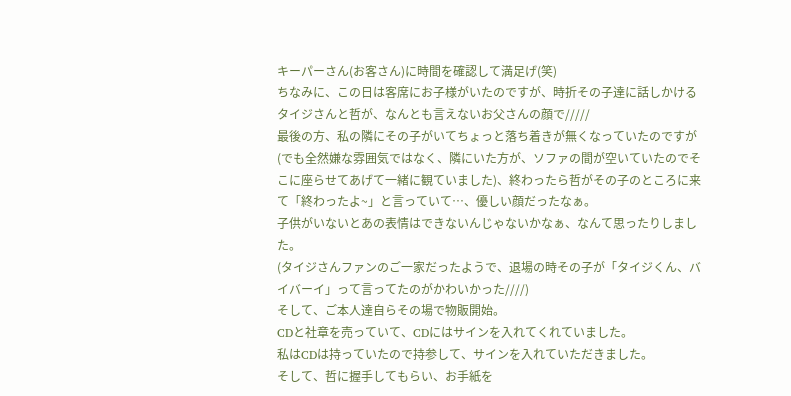キーパーさん(お客さん)に時間を確認して満足げ(笑)
ちなみに、この日は客席にお子様がいたのですが、時折その子達に話しかけるタイジさんと哲が、なんとも言えないお父さんの顔で/////
最後の方、私の隣にその子がいてちょっと落ち着きが無くなっていたのですが(でも全然嫌な雰囲気ではなく、隣にいた方が、ソファの間が空いていたのでそこに座らせてあげて一緒に観ていました)、終わったら哲がその子のところに来て「終わったよ~」と言っていて…、優しい顔だったなぁ。
子供がいないとあの表情はできないんじゃないかなぁ、なんて思ったりしました。
(タイジさんファンのご一家だったようで、退場の時その子が「タイジくん、バイバーイ」って言ってたのがかわいかった////)
そして、ご本人達自らその場で物販開始。
CDと社章を売っていて、CDにはサインを入れてくれていました。
私はCDは持っていたので持参して、サインを入れていただきました。
そして、哲に握手してもらい、お手紙を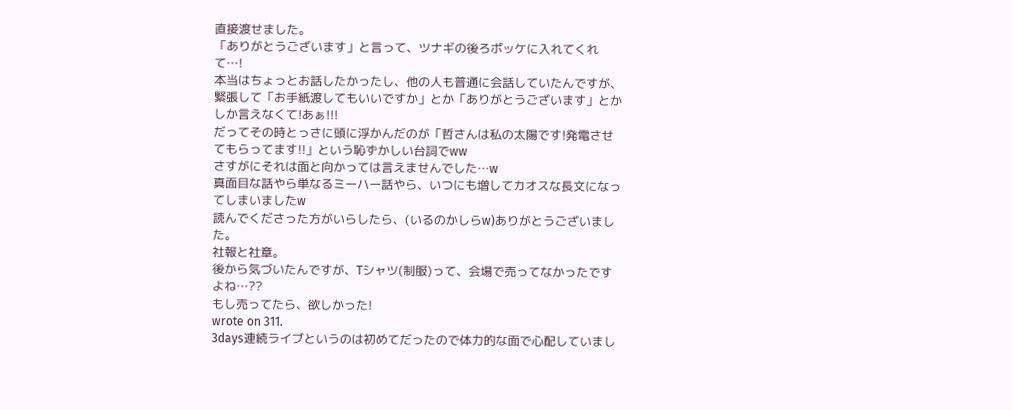直接渡せました。
「ありがとうございます」と言って、ツナギの後ろポッケに入れてくれて…!
本当はちょっとお話したかったし、他の人も普通に会話していたんですが、緊張して「お手紙渡してもいいですか」とか「ありがとうございます」とかしか言えなくて!あぁ!!!
だってその時とっさに頭に浮かんだのが「哲さんは私の太陽です!発電させてもらってます!!」という恥ずかしい台詞でww
さすがにそれは面と向かっては言えませんでした…w
真面目な話やら単なるミーハー話やら、いつにも増してカオスな長文になってしまいましたw
読んでくださった方がいらしたら、(いるのかしらw)ありがとうございました。
社報と社章。
後から気づいたんですが、Tシャツ(制服)って、会場で売ってなかったですよね…??
もし売ってたら、欲しかった!
wrote on 311.
3days連続ライブというのは初めてだったので体力的な面で心配していまし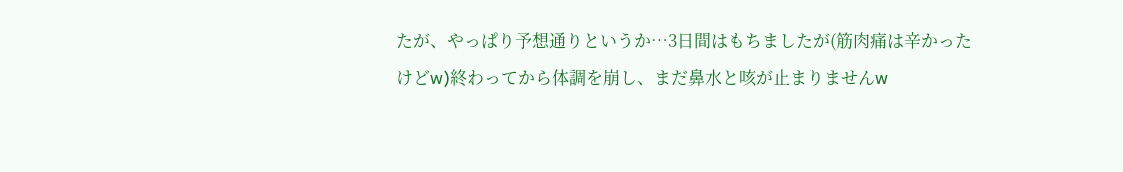たが、やっぱり予想通りというか…3日間はもちましたが(筋肉痛は辛かったけどw)終わってから体調を崩し、まだ鼻水と咳が止まりませんw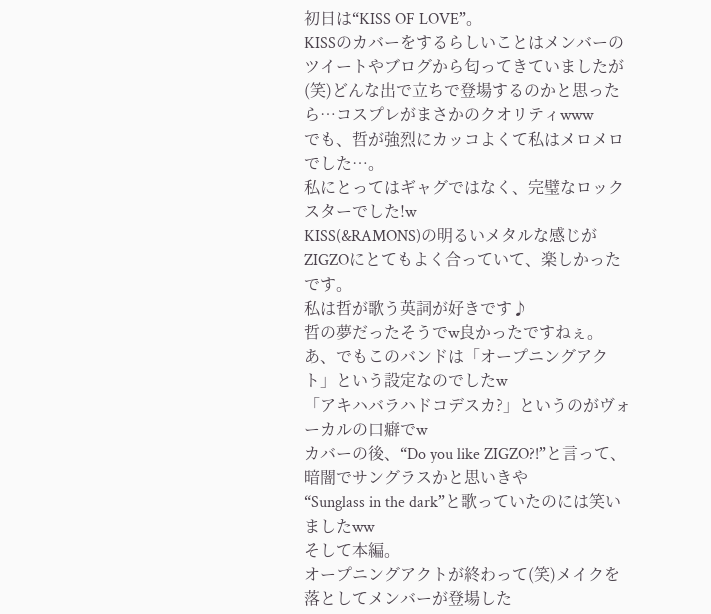初日は“KISS OF LOVE”。
KISSのカバーをするらしいことはメンバーのツイートやブログから匂ってきていましたが(笑)どんな出で立ちで登場するのかと思ったら…コスプレがまさかのクオリティwww
でも、哲が強烈にカッコよくて私はメロメロでした…。
私にとってはギャグではなく、完璧なロックスターでした!w
KISS(&RAMONS)の明るいメタルな感じがZIGZOにとてもよく合っていて、楽しかったです。
私は哲が歌う英詞が好きです♪
哲の夢だったそうでw良かったですねぇ。
あ、でもこのバンドは「オープニングアクト」という設定なのでしたw
「アキハバラハドコデスカ?」というのがヴォーカルの口癖でw
カバーの後、“Do you like ZIGZO?!”と言って、暗闇でサングラスかと思いきや
“Sunglass in the dark”と歌っていたのには笑いましたww
そして本編。
オープニングアクトが終わって(笑)メイクを落としてメンバーが登場した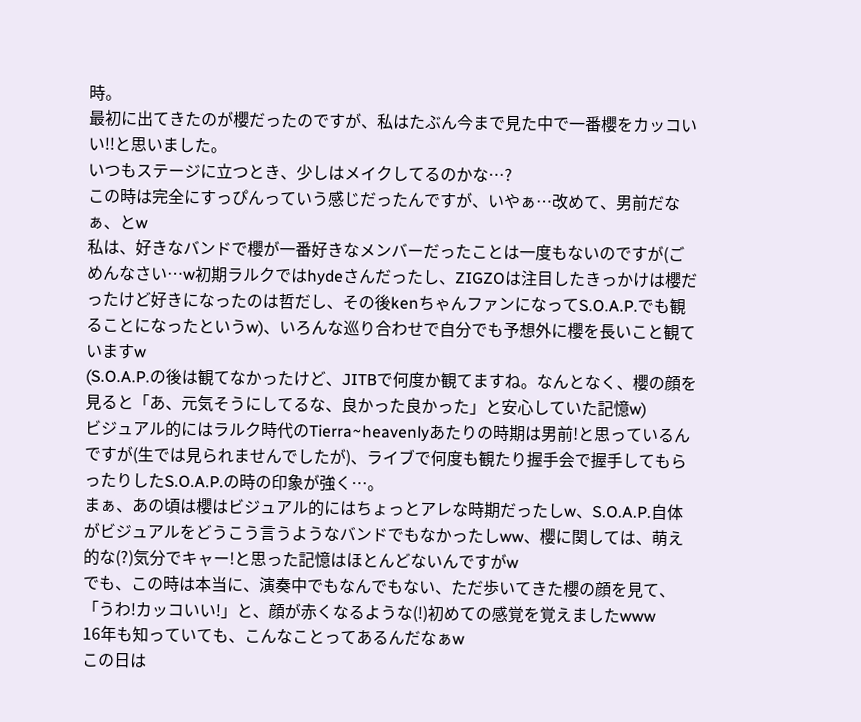時。
最初に出てきたのが櫻だったのですが、私はたぶん今まで見た中で一番櫻をカッコいい!!と思いました。
いつもステージに立つとき、少しはメイクしてるのかな…?
この時は完全にすっぴんっていう感じだったんですが、いやぁ…改めて、男前だなぁ、とw
私は、好きなバンドで櫻が一番好きなメンバーだったことは一度もないのですが(ごめんなさい…w初期ラルクではhydeさんだったし、ZIGZOは注目したきっかけは櫻だったけど好きになったのは哲だし、その後kenちゃんファンになってS.O.A.P.でも観ることになったというw)、いろんな巡り合わせで自分でも予想外に櫻を長いこと観ていますw
(S.O.A.P.の後は観てなかったけど、JITBで何度か観てますね。なんとなく、櫻の顔を見ると「あ、元気そうにしてるな、良かった良かった」と安心していた記憶w)
ビジュアル的にはラルク時代のTierra~heavenlyあたりの時期は男前!と思っているんですが(生では見られませんでしたが)、ライブで何度も観たり握手会で握手してもらったりしたS.O.A.P.の時の印象が強く…。
まぁ、あの頃は櫻はビジュアル的にはちょっとアレな時期だったしw、S.O.A.P.自体がビジュアルをどうこう言うようなバンドでもなかったしww、櫻に関しては、萌え的な(?)気分でキャー!と思った記憶はほとんどないんですがw
でも、この時は本当に、演奏中でもなんでもない、ただ歩いてきた櫻の顔を見て、「うわ!カッコいい!」と、顔が赤くなるような(!)初めての感覚を覚えましたwww
16年も知っていても、こんなことってあるんだなぁw
この日は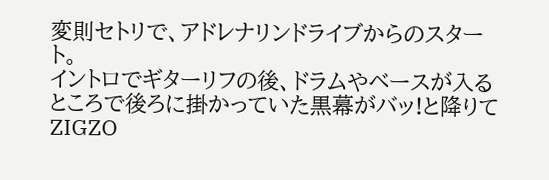変則セトリで、アドレナリンドライブからのスタート。
イントロでギターリフの後、ドラムやベースが入るところで後ろに掛かっていた黒幕がバッ!と降りてZIGZO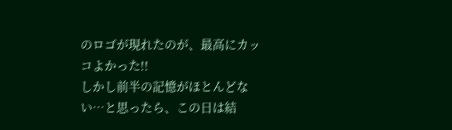のロゴが現れたのが、最高にカッコよかった!!
しかし前半の記憶がほとんどない…と思ったら、この日は結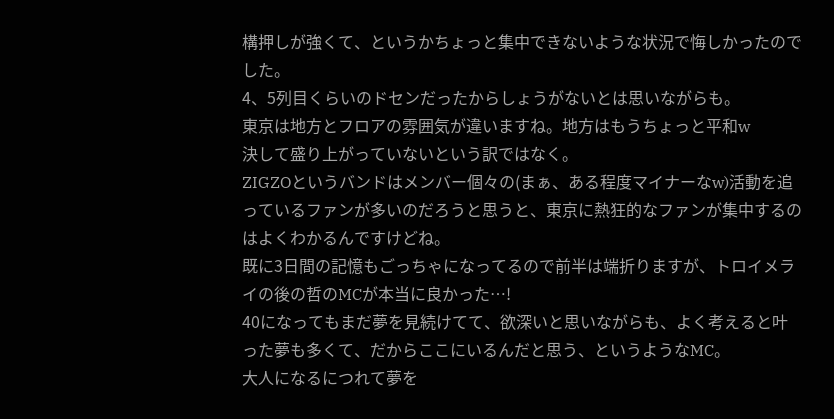構押しが強くて、というかちょっと集中できないような状況で悔しかったのでした。
4、5列目くらいのドセンだったからしょうがないとは思いながらも。
東京は地方とフロアの雰囲気が違いますね。地方はもうちょっと平和w
決して盛り上がっていないという訳ではなく。
ZIGZOというバンドはメンバー個々の(まぁ、ある程度マイナーなw)活動を追っているファンが多いのだろうと思うと、東京に熱狂的なファンが集中するのはよくわかるんですけどね。
既に3日間の記憶もごっちゃになってるので前半は端折りますが、トロイメライの後の哲のMCが本当に良かった…!
40になってもまだ夢を見続けてて、欲深いと思いながらも、よく考えると叶った夢も多くて、だからここにいるんだと思う、というようなMC。
大人になるにつれて夢を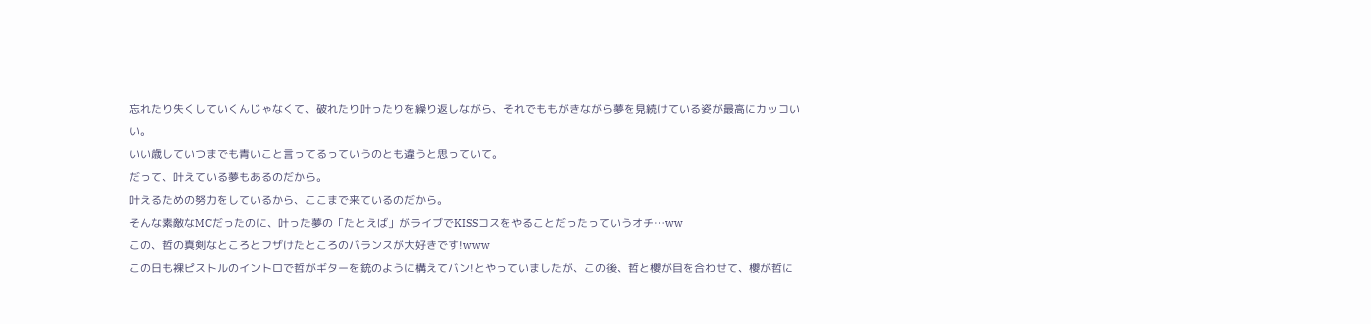忘れたり失くしていくんじゃなくて、破れたり叶ったりを繰り返しながら、それでももがきながら夢を見続けている姿が最高にカッコいい。
いい歳していつまでも青いこと言ってるっていうのとも違うと思っていて。
だって、叶えている夢もあるのだから。
叶えるための努力をしているから、ここまで来ているのだから。
そんな素敵なMCだったのに、叶った夢の「たとえば」がライブでKISSコスをやることだったっていうオチ…ww
この、哲の真剣なところとフザけたところのバランスが大好きです!www
この日も裸ピストルのイントロで哲がギターを銃のように構えてバン!とやっていましたが、この後、哲と櫻が目を合わせて、櫻が哲に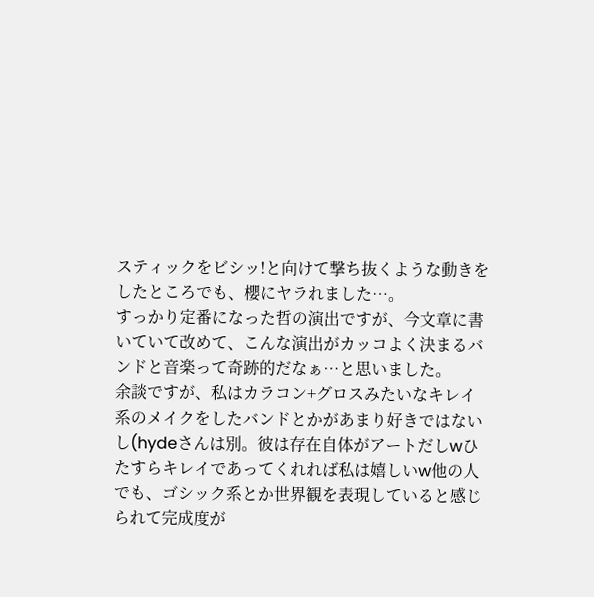スティックをビシッ!と向けて撃ち抜くような動きをしたところでも、櫻にヤラれました…。
すっかり定番になった哲の演出ですが、今文章に書いていて改めて、こんな演出がカッコよく決まるバンドと音楽って奇跡的だなぁ…と思いました。
余談ですが、私はカラコン+グロスみたいなキレイ系のメイクをしたバンドとかがあまり好きではないし(hydeさんは別。彼は存在自体がアートだしwひたすらキレイであってくれれば私は嬉しいw他の人でも、ゴシック系とか世界観を表現していると感じられて完成度が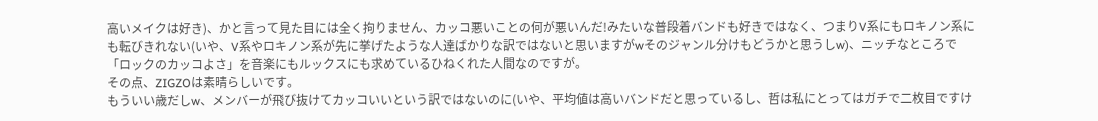高いメイクは好き)、かと言って見た目には全く拘りません、カッコ悪いことの何が悪いんだ!みたいな普段着バンドも好きではなく、つまりV系にもロキノン系にも転びきれない(いや、V系やロキノン系が先に挙げたような人達ばかりな訳ではないと思いますがwそのジャンル分けもどうかと思うしw)、ニッチなところで「ロックのカッコよさ」を音楽にもルックスにも求めているひねくれた人間なのですが。
その点、ZIGZOは素晴らしいです。
もういい歳だしw、メンバーが飛び抜けてカッコいいという訳ではないのに(いや、平均値は高いバンドだと思っているし、哲は私にとってはガチで二枚目ですけ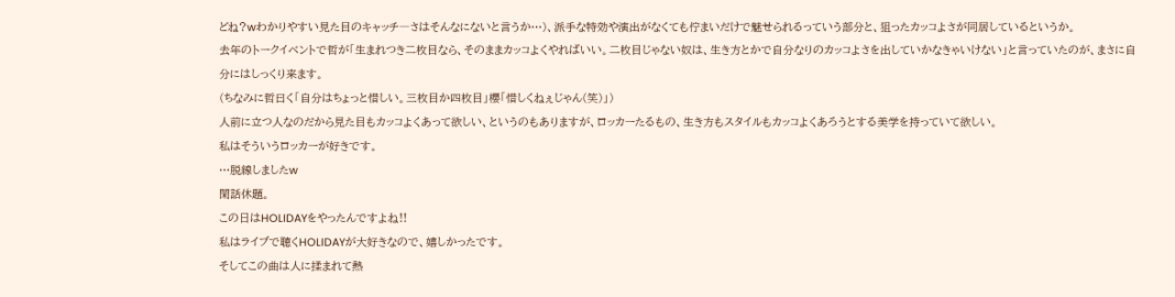どね?wわかりやすい見た目のキャッチ―さはそんなにないと言うか…)、派手な特効や演出がなくても佇まいだけで魅せられるっていう部分と、狙ったカッコよさが同居しているというか。
去年のトークイベントで哲が「生まれつき二枚目なら、そのままカッコよくやればいい。二枚目じゃない奴は、生き方とかで自分なりのカッコよさを出していかなきゃいけない」と言っていたのが、まさに自分にはしっくり来ます。
(ちなみに哲曰く「自分はちょっと惜しい。三枚目か四枚目」櫻「惜しくねぇじゃん(笑)」)
人前に立つ人なのだから見た目もカッコよくあって欲しい、というのもありますが、ロッカーたるもの、生き方もスタイルもカッコよくあろうとする美学を持っていて欲しい。
私はそういうロッカーが好きです。
…脱線しましたw
閑話休題。
この日はHOLIDAYをやったんですよね!!
私はライブで聴くHOLIDAYが大好きなので、嬉しかったです。
そしてこの曲は人に揉まれて熱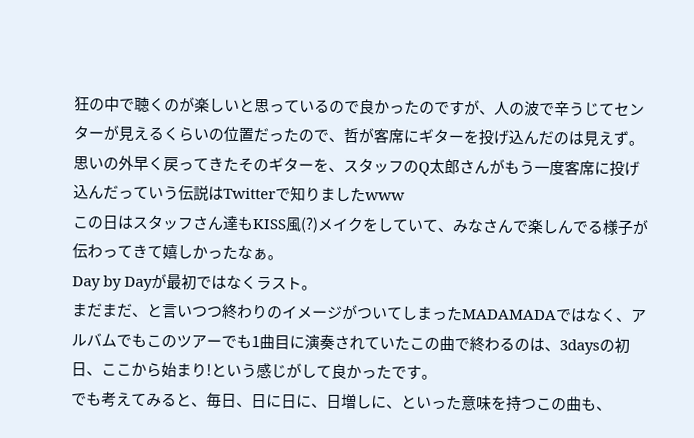狂の中で聴くのが楽しいと思っているので良かったのですが、人の波で辛うじてセンターが見えるくらいの位置だったので、哲が客席にギターを投げ込んだのは見えず。
思いの外早く戻ってきたそのギターを、スタッフのQ太郎さんがもう一度客席に投げ込んだっていう伝説はTwitterで知りましたwww
この日はスタッフさん達もKISS風(?)メイクをしていて、みなさんで楽しんでる様子が伝わってきて嬉しかったなぁ。
Day by Dayが最初ではなくラスト。
まだまだ、と言いつつ終わりのイメージがついてしまったMADAMADAではなく、アルバムでもこのツアーでも1曲目に演奏されていたこの曲で終わるのは、3daysの初日、ここから始まり!という感じがして良かったです。
でも考えてみると、毎日、日に日に、日増しに、といった意味を持つこの曲も、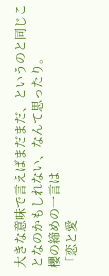大きな意味で言えばまだまだ、というのと同じことなのかもしれない、なんて思ったり。
櫻の締めの一言は
「恋と愛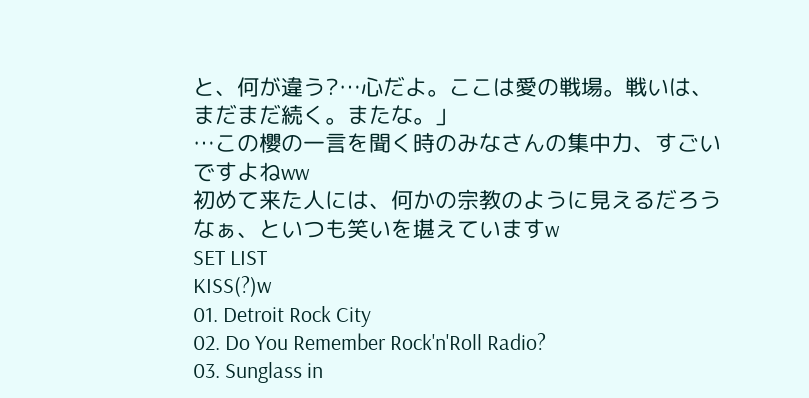と、何が違う?…心だよ。ここは愛の戦場。戦いは、まだまだ続く。またな。」
…この櫻の一言を聞く時のみなさんの集中力、すごいですよねww
初めて来た人には、何かの宗教のように見えるだろうなぁ、といつも笑いを堪えていますw
SET LIST
KISS(?)w
01. Detroit Rock City
02. Do You Remember Rock'n'Roll Radio?
03. Sunglass in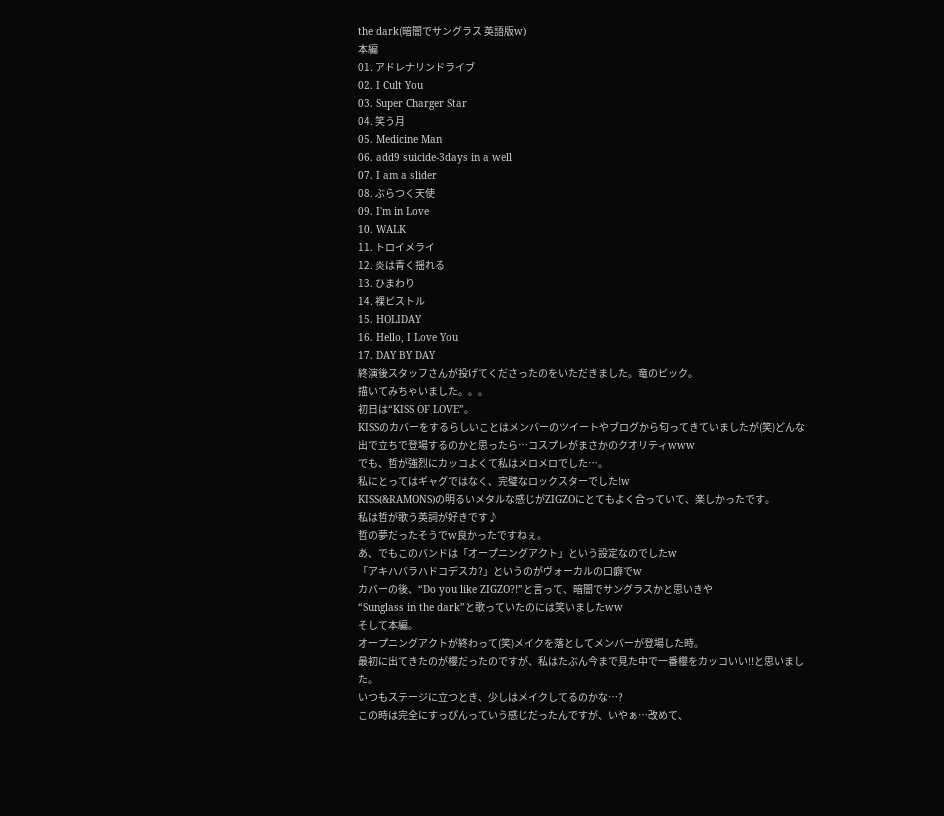the dark(暗闇でサングラス 英語版w)
本編
01. アドレナリンドライブ
02. I Cult You
03. Super Charger Star
04. 笑う月
05. Medicine Man
06. add9 suicide-3days in a well
07. I am a slider
08. ぶらつく天使
09. I'm in Love
10. WALK
11. トロイメライ
12. 炎は青く揺れる
13. ひまわり
14. 裸ピストル
15. HOLIDAY
16. Hello, I Love You
17. DAY BY DAY
終演後スタッフさんが投げてくださったのをいただきました。竜のピック。
描いてみちゃいました。。。
初日は“KISS OF LOVE”。
KISSのカバーをするらしいことはメンバーのツイートやブログから匂ってきていましたが(笑)どんな出で立ちで登場するのかと思ったら…コスプレがまさかのクオリティwww
でも、哲が強烈にカッコよくて私はメロメロでした…。
私にとってはギャグではなく、完璧なロックスターでした!w
KISS(&RAMONS)の明るいメタルな感じがZIGZOにとてもよく合っていて、楽しかったです。
私は哲が歌う英詞が好きです♪
哲の夢だったそうでw良かったですねぇ。
あ、でもこのバンドは「オープニングアクト」という設定なのでしたw
「アキハバラハドコデスカ?」というのがヴォーカルの口癖でw
カバーの後、“Do you like ZIGZO?!”と言って、暗闇でサングラスかと思いきや
“Sunglass in the dark”と歌っていたのには笑いましたww
そして本編。
オープニングアクトが終わって(笑)メイクを落としてメンバーが登場した時。
最初に出てきたのが櫻だったのですが、私はたぶん今まで見た中で一番櫻をカッコいい!!と思いました。
いつもステージに立つとき、少しはメイクしてるのかな…?
この時は完全にすっぴんっていう感じだったんですが、いやぁ…改めて、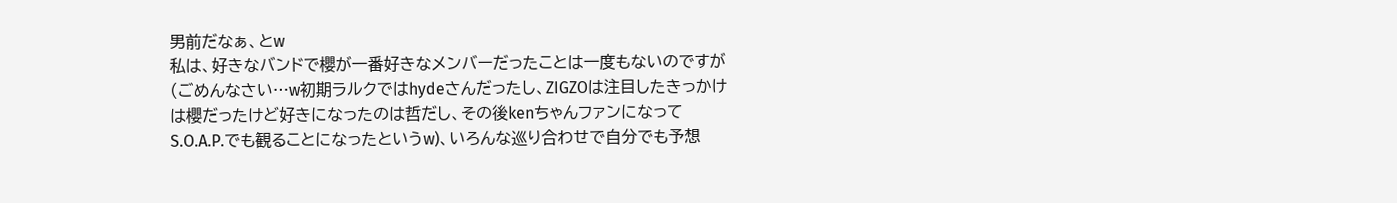男前だなぁ、とw
私は、好きなバンドで櫻が一番好きなメンバーだったことは一度もないのですが(ごめんなさい…w初期ラルクではhydeさんだったし、ZIGZOは注目したきっかけは櫻だったけど好きになったのは哲だし、その後kenちゃんファンになってS.O.A.P.でも観ることになったというw)、いろんな巡り合わせで自分でも予想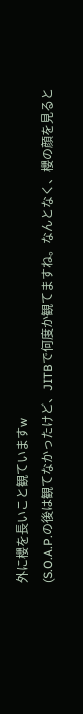外に櫻を長いこと観ていますw
(S.O.A.P.の後は観てなかったけど、JITBで何度か観てますね。なんとなく、櫻の顔を見ると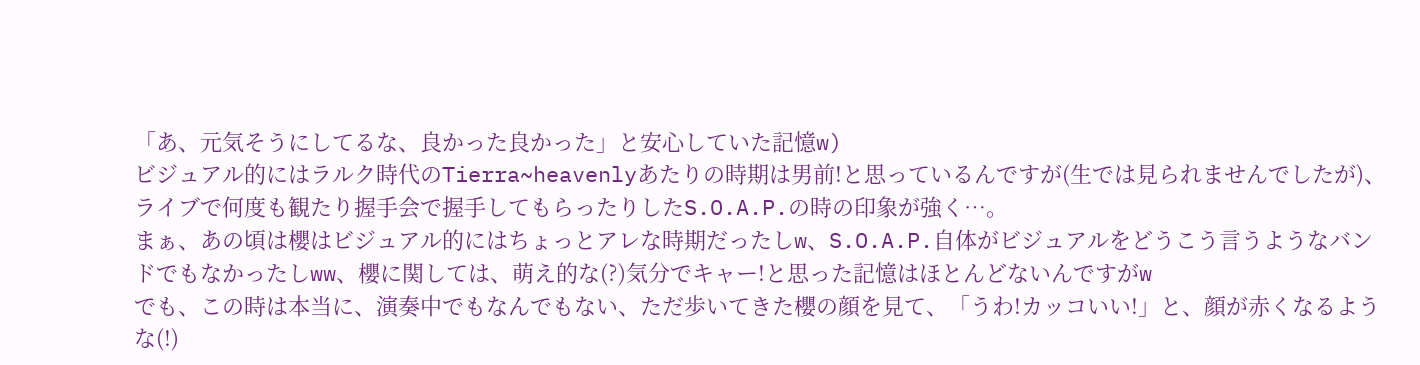「あ、元気そうにしてるな、良かった良かった」と安心していた記憶w)
ビジュアル的にはラルク時代のTierra~heavenlyあたりの時期は男前!と思っているんですが(生では見られませんでしたが)、ライブで何度も観たり握手会で握手してもらったりしたS.O.A.P.の時の印象が強く…。
まぁ、あの頃は櫻はビジュアル的にはちょっとアレな時期だったしw、S.O.A.P.自体がビジュアルをどうこう言うようなバンドでもなかったしww、櫻に関しては、萌え的な(?)気分でキャー!と思った記憶はほとんどないんですがw
でも、この時は本当に、演奏中でもなんでもない、ただ歩いてきた櫻の顔を見て、「うわ!カッコいい!」と、顔が赤くなるような(!)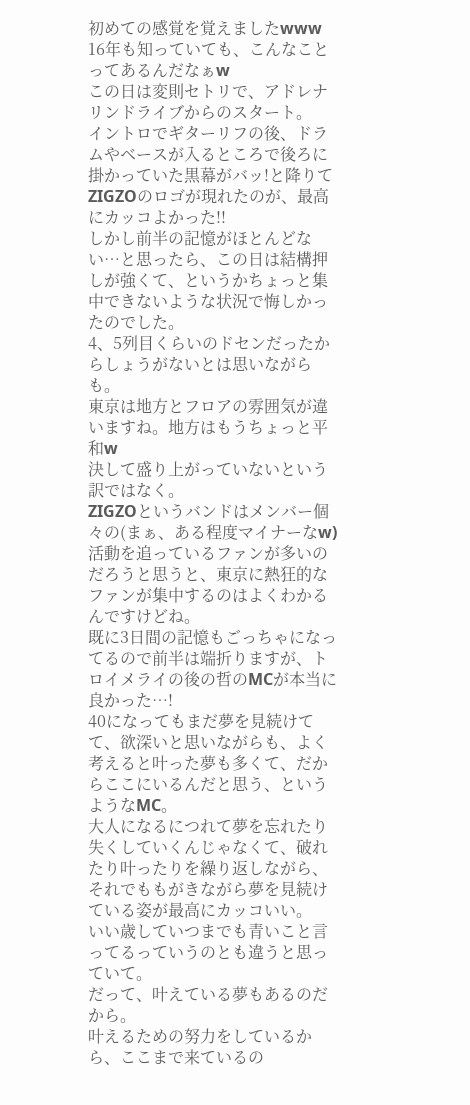初めての感覚を覚えましたwww
16年も知っていても、こんなことってあるんだなぁw
この日は変則セトリで、アドレナリンドライブからのスタート。
イントロでギターリフの後、ドラムやベースが入るところで後ろに掛かっていた黒幕がバッ!と降りてZIGZOのロゴが現れたのが、最高にカッコよかった!!
しかし前半の記憶がほとんどない…と思ったら、この日は結構押しが強くて、というかちょっと集中できないような状況で悔しかったのでした。
4、5列目くらいのドセンだったからしょうがないとは思いながらも。
東京は地方とフロアの雰囲気が違いますね。地方はもうちょっと平和w
決して盛り上がっていないという訳ではなく。
ZIGZOというバンドはメンバー個々の(まぁ、ある程度マイナーなw)活動を追っているファンが多いのだろうと思うと、東京に熱狂的なファンが集中するのはよくわかるんですけどね。
既に3日間の記憶もごっちゃになってるので前半は端折りますが、トロイメライの後の哲のMCが本当に良かった…!
40になってもまだ夢を見続けてて、欲深いと思いながらも、よく考えると叶った夢も多くて、だからここにいるんだと思う、というようなMC。
大人になるにつれて夢を忘れたり失くしていくんじゃなくて、破れたり叶ったりを繰り返しながら、それでももがきながら夢を見続けている姿が最高にカッコいい。
いい歳していつまでも青いこと言ってるっていうのとも違うと思っていて。
だって、叶えている夢もあるのだから。
叶えるための努力をしているから、ここまで来ているの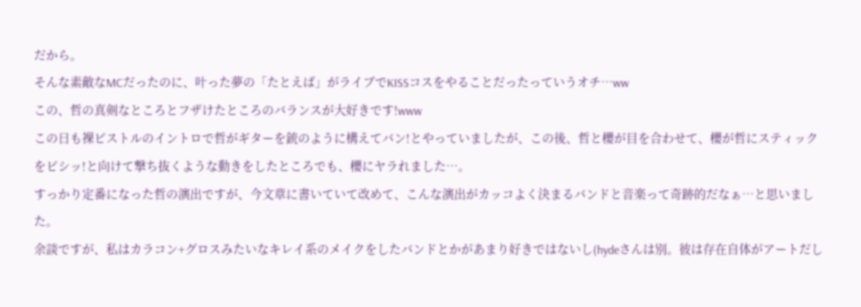だから。
そんな素敵なMCだったのに、叶った夢の「たとえば」がライブでKISSコスをやることだったっていうオチ…ww
この、哲の真剣なところとフザけたところのバランスが大好きです!www
この日も裸ピストルのイントロで哲がギターを銃のように構えてバン!とやっていましたが、この後、哲と櫻が目を合わせて、櫻が哲にスティックをビシッ!と向けて撃ち抜くような動きをしたところでも、櫻にヤラれました…。
すっかり定番になった哲の演出ですが、今文章に書いていて改めて、こんな演出がカッコよく決まるバンドと音楽って奇跡的だなぁ…と思いました。
余談ですが、私はカラコン+グロスみたいなキレイ系のメイクをしたバンドとかがあまり好きではないし(hydeさんは別。彼は存在自体がアートだし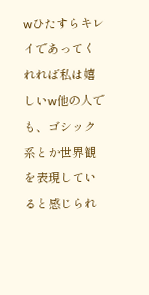wひたすらキレイであってくれれば私は嬉しいw他の人でも、ゴシック系とか世界観を表現していると感じられ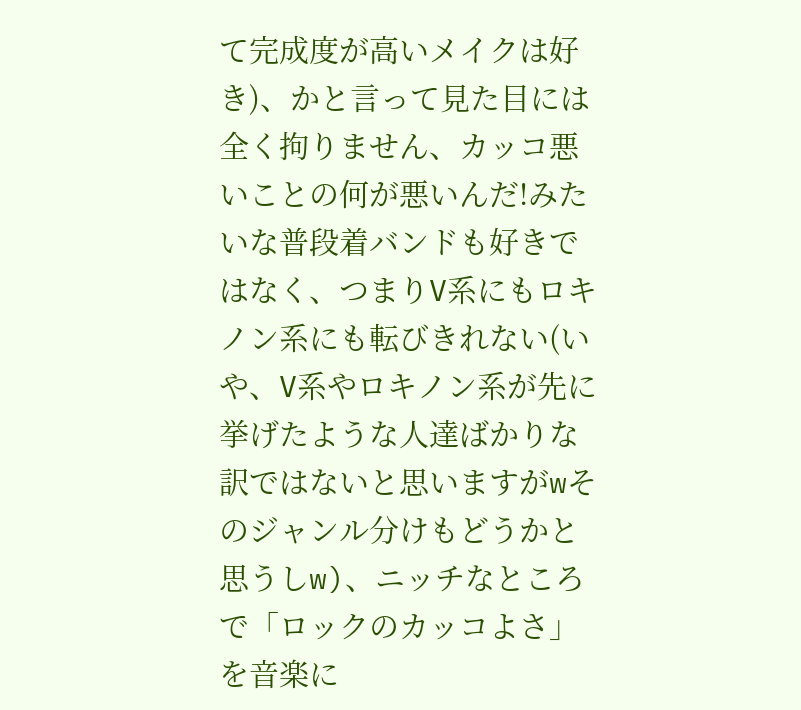て完成度が高いメイクは好き)、かと言って見た目には全く拘りません、カッコ悪いことの何が悪いんだ!みたいな普段着バンドも好きではなく、つまりV系にもロキノン系にも転びきれない(いや、V系やロキノン系が先に挙げたような人達ばかりな訳ではないと思いますがwそのジャンル分けもどうかと思うしw)、ニッチなところで「ロックのカッコよさ」を音楽に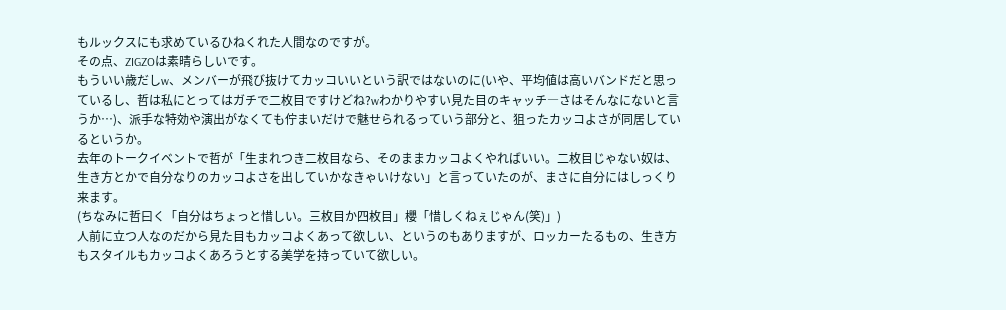もルックスにも求めているひねくれた人間なのですが。
その点、ZIGZOは素晴らしいです。
もういい歳だしw、メンバーが飛び抜けてカッコいいという訳ではないのに(いや、平均値は高いバンドだと思っているし、哲は私にとってはガチで二枚目ですけどね?wわかりやすい見た目のキャッチ―さはそんなにないと言うか…)、派手な特効や演出がなくても佇まいだけで魅せられるっていう部分と、狙ったカッコよさが同居しているというか。
去年のトークイベントで哲が「生まれつき二枚目なら、そのままカッコよくやればいい。二枚目じゃない奴は、生き方とかで自分なりのカッコよさを出していかなきゃいけない」と言っていたのが、まさに自分にはしっくり来ます。
(ちなみに哲曰く「自分はちょっと惜しい。三枚目か四枚目」櫻「惜しくねぇじゃん(笑)」)
人前に立つ人なのだから見た目もカッコよくあって欲しい、というのもありますが、ロッカーたるもの、生き方もスタイルもカッコよくあろうとする美学を持っていて欲しい。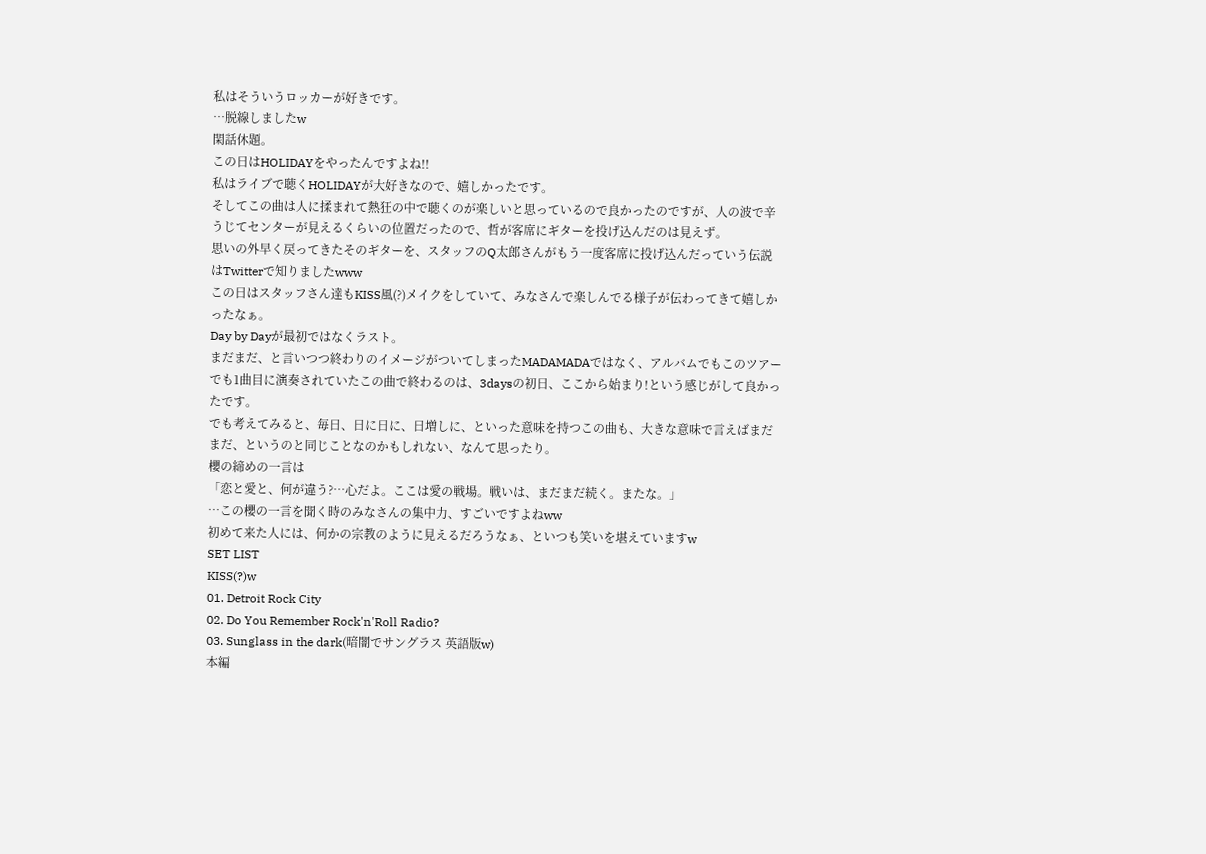私はそういうロッカーが好きです。
…脱線しましたw
閑話休題。
この日はHOLIDAYをやったんですよね!!
私はライブで聴くHOLIDAYが大好きなので、嬉しかったです。
そしてこの曲は人に揉まれて熱狂の中で聴くのが楽しいと思っているので良かったのですが、人の波で辛うじてセンターが見えるくらいの位置だったので、哲が客席にギターを投げ込んだのは見えず。
思いの外早く戻ってきたそのギターを、スタッフのQ太郎さんがもう一度客席に投げ込んだっていう伝説はTwitterで知りましたwww
この日はスタッフさん達もKISS風(?)メイクをしていて、みなさんで楽しんでる様子が伝わってきて嬉しかったなぁ。
Day by Dayが最初ではなくラスト。
まだまだ、と言いつつ終わりのイメージがついてしまったMADAMADAではなく、アルバムでもこのツアーでも1曲目に演奏されていたこの曲で終わるのは、3daysの初日、ここから始まり!という感じがして良かったです。
でも考えてみると、毎日、日に日に、日増しに、といった意味を持つこの曲も、大きな意味で言えばまだまだ、というのと同じことなのかもしれない、なんて思ったり。
櫻の締めの一言は
「恋と愛と、何が違う?…心だよ。ここは愛の戦場。戦いは、まだまだ続く。またな。」
…この櫻の一言を聞く時のみなさんの集中力、すごいですよねww
初めて来た人には、何かの宗教のように見えるだろうなぁ、といつも笑いを堪えていますw
SET LIST
KISS(?)w
01. Detroit Rock City
02. Do You Remember Rock'n'Roll Radio?
03. Sunglass in the dark(暗闇でサングラス 英語版w)
本編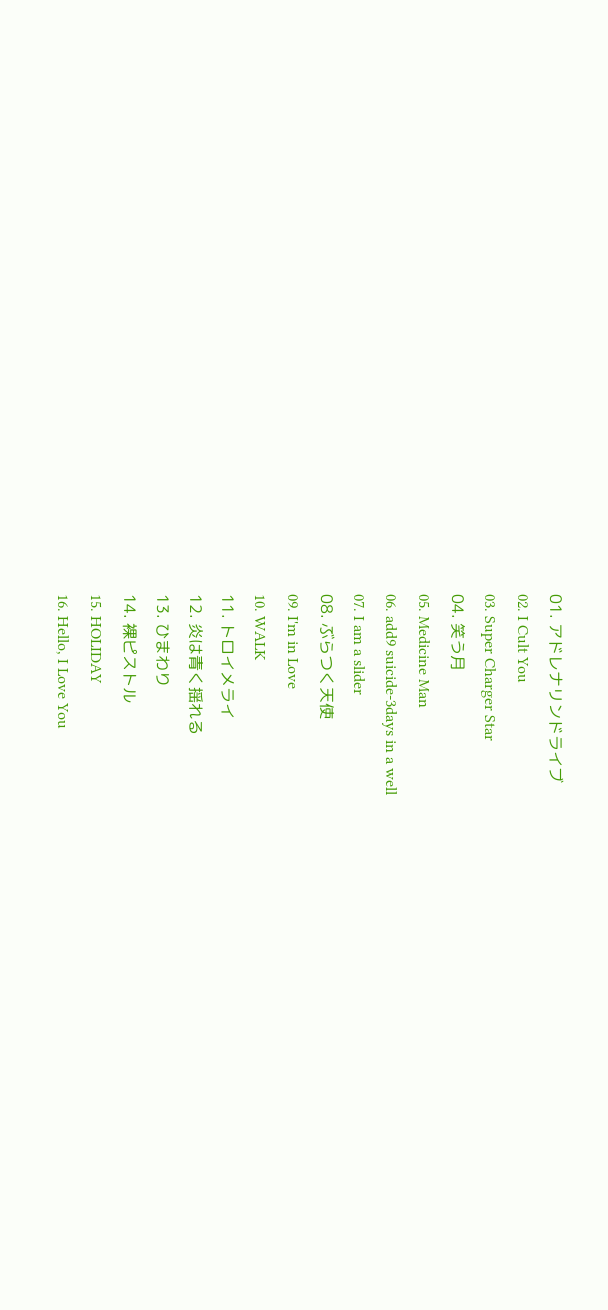01. アドレナリンドライブ
02. I Cult You
03. Super Charger Star
04. 笑う月
05. Medicine Man
06. add9 suicide-3days in a well
07. I am a slider
08. ぶらつく天使
09. I'm in Love
10. WALK
11. トロイメライ
12. 炎は青く揺れる
13. ひまわり
14. 裸ピストル
15. HOLIDAY
16. Hello, I Love You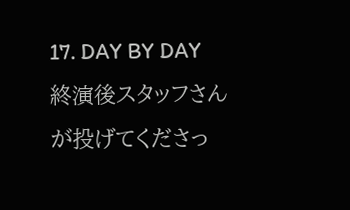17. DAY BY DAY
終演後スタッフさんが投げてくださっ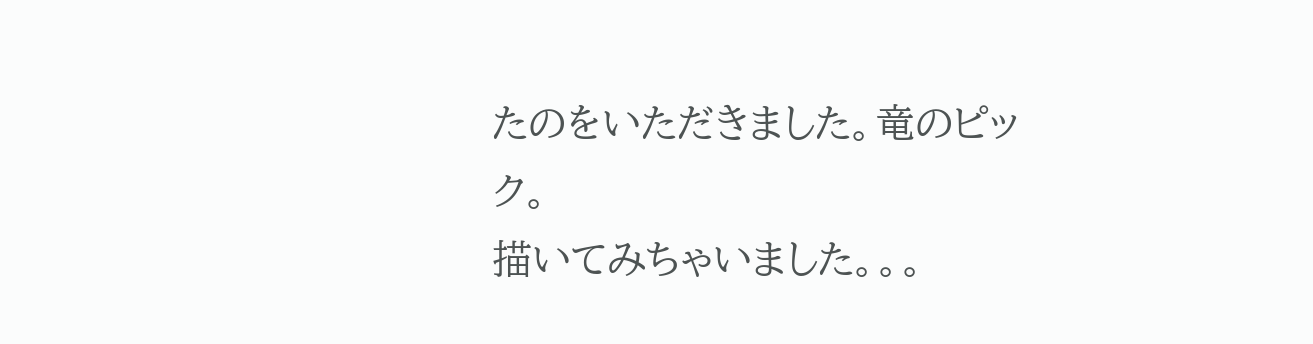たのをいただきました。竜のピック。
描いてみちゃいました。。。